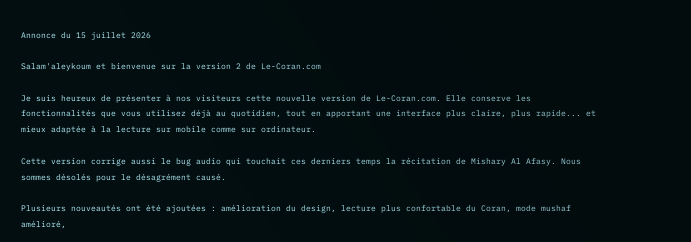Annonce du 15 juillet 2026

Salam'aleykoum et bienvenue sur la version 2 de Le-Coran.com

Je suis heureux de présenter à nos visiteurs cette nouvelle version de Le-Coran.com. Elle conserve les fonctionnalités que vous utilisez déjà au quotidien, tout en apportant une interface plus claire, plus rapide... et mieux adaptée à la lecture sur mobile comme sur ordinateur.

Cette version corrige aussi le bug audio qui touchait ces derniers temps la récitation de Mishary Al Afasy. Nous sommes désolés pour le désagrément causé.

Plusieurs nouveautés ont été ajoutées : amélioration du design, lecture plus confortable du Coran, mode mushaf amélioré,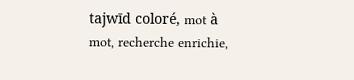tajwīd coloré, mot à mot, recherche enrichie,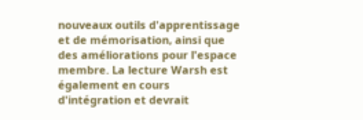nouveaux outils d'apprentissage et de mémorisation, ainsi que des améliorations pour l'espace membre. La lecture Warsh est également en cours d'intégration et devrait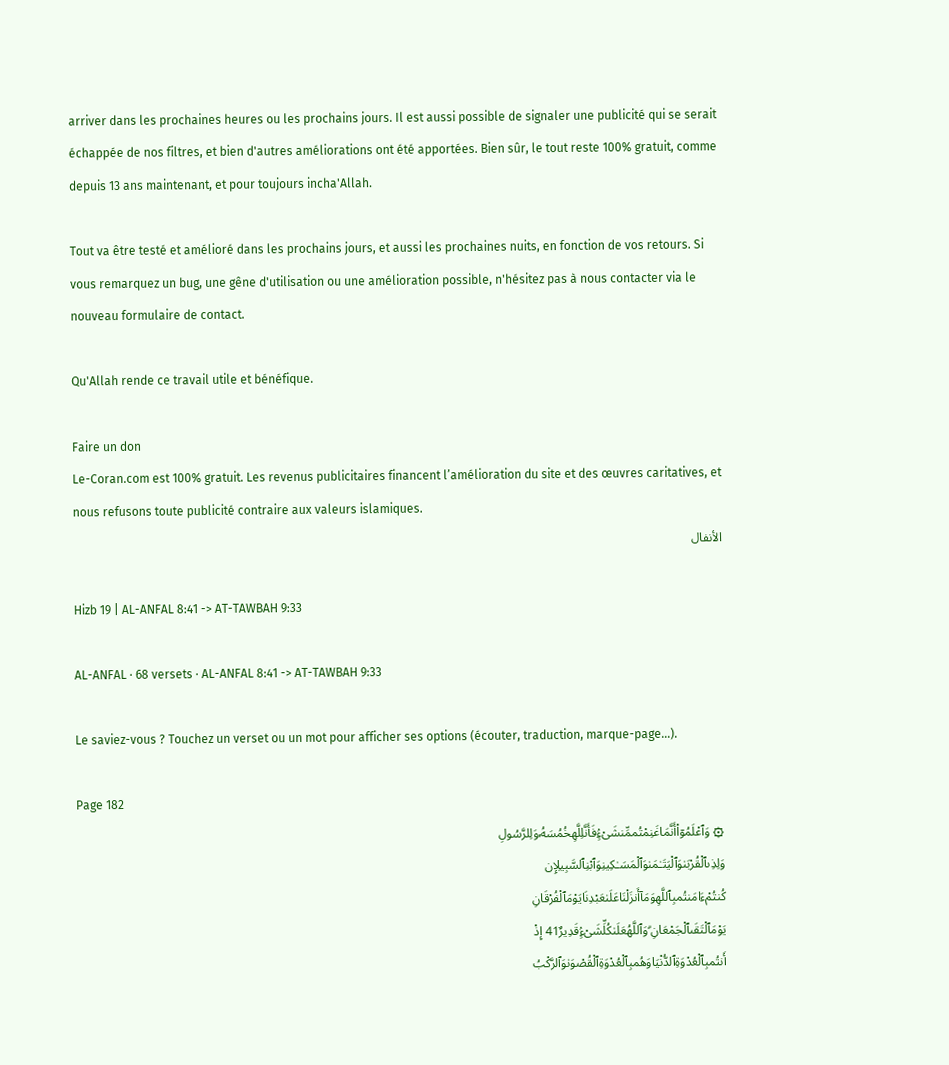arriver dans les prochaines heures ou les prochains jours. Il est aussi possible de signaler une publicité qui se serait échappée de nos filtres, et bien d'autres améliorations ont été apportées. Bien sûr, le tout reste 100% gratuit, comme depuis 13 ans maintenant, et pour toujours incha'Allah.

Tout va être testé et amélioré dans les prochains jours, et aussi les prochaines nuits, en fonction de vos retours. Si vous remarquez un bug, une gêne d'utilisation ou une amélioration possible, n'hésitez pas à nous contacter via le nouveau formulaire de contact.

Qu'Allah rende ce travail utile et bénéfique.

Faire un don
Le-Coran.com est 100% gratuit. Les revenus publicitaires financent l’amélioration du site et des œuvres caritatives, et nous refusons toute publicité contraire aux valeurs islamiques.
الأنفال

Hizb 19 | AL-ANFAL 8:41 -> AT-TAWBAH 9:33

AL-ANFAL · 68 versets · AL-ANFAL 8:41 -> AT-TAWBAH 9:33

Le saviez-vous ? Touchez un verset ou un mot pour afficher ses options (écouter, traduction, marque-page…).

Page 182
۞ وَٱعْلَمُوٓا۟أَنَّمَاغَنِمْتُممِّنشَىْءٍۢفَأَنَّلِلَّهِخُمُسَهُۥوَلِلرَّسُولِ
وَلِذِىٱلْقُرْبَىٰوَٱلْيَتَـٰمَىٰوَٱلْمَسَـٰكِينِوَٱبْنِٱلسَّبِيلِإِن
كُنتُمْءَامَنتُمبِٱللَّهِوَمَآأَنزَلْنَاعَلَىٰعَبْدِنَايَوْمَٱلْفُرْقَانِ
يَوْمَٱلْتَقَىٱلْجَمْعَانِ ۗوَٱللَّهُعَلَىٰكُلِّشَىْءٍۢقَدِيرٌ41 إِذْ
أَنتُمبِٱلْعُدْوَةِٱلدُّنْيَاوَهُمبِٱلْعُدْوَةِٱلْقُصْوَىٰوَٱلرَّكْبُ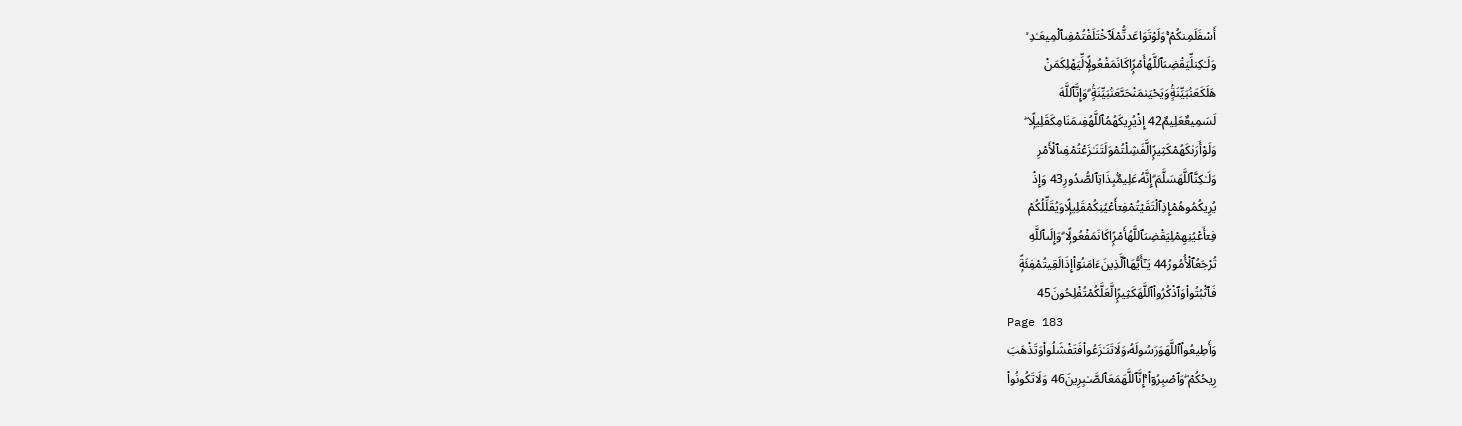أَسْفَلَمِنكُمْ ۚوَلَوْتَوَاعَدتُّمْلَٱخْتَلَفْتُمْفِىٱلْمِيعَـٰدِ ۙ
وَلَـٰكِنلِّيَقْضِىَٱللَّهُأَمْرًۭاكَانَمَفْعُولًۭالِّيَهْلِكَمَنْ
هَلَكَعَنۢبَيِّنَةٍۢوَيَحْيَىٰمَنْحَىَّعَنۢبَيِّنَةٍۢ ۗوَإِنَّٱللَّهَ
لَسَمِيعٌعَلِيمٌ42 إِذْيُرِيكَهُمُٱللَّهُفِىمَنَامِكَقَلِيلًۭا ۖ
وَلَوْأَرَىٰكَهُمْكَثِيرًۭالَّفَشِلْتُمْوَلَتَنَـٰزَعْتُمْفِىٱلْأَمْرِ
وَلَـٰكِنَّٱللَّهَسَلَّمَ ۗإِنَّهُۥعَلِيمٌۢبِذَاتِٱلصُّدُورِ43 وَإِذْ
يُرِيكُمُوهُمْإِذِٱلْتَقَيْتُمْفِىٓأَعْيُنِكُمْقَلِيلًۭاوَيُقَلِّلُكُمْ
فِىٓأَعْيُنِهِمْلِيَقْضِىَٱللَّهُأَمْرًۭاكَانَمَفْعُولًۭا ۗوَإِلَىٱللَّهِ
تُرْجَعُٱلْأُمُورُ44 يَـٰٓأَيُّهَاٱلَّذِينَءَامَنُوٓا۟إِذَالَقِيتُمْفِئَةًۭ
فَٱثْبُتُوا۟وَٱذْكُرُوا۟ٱللَّهَكَثِيرًۭالَّعَلَّكُمْتُفْلِحُونَ45
Page 183
وَأَطِيعُوا۟ٱللَّهَوَرَسُولَهُۥوَلَاتَنَـٰزَعُوا۟فَتَفْشَلُوا۟وَتَذْهَبَ
رِيحُكُمْ ۖوَٱصْبِرُوٓا۟ ۚإِنَّٱللَّهَمَعَٱلصَّـٰبِرِينَ46 وَلَاتَكُونُوا۟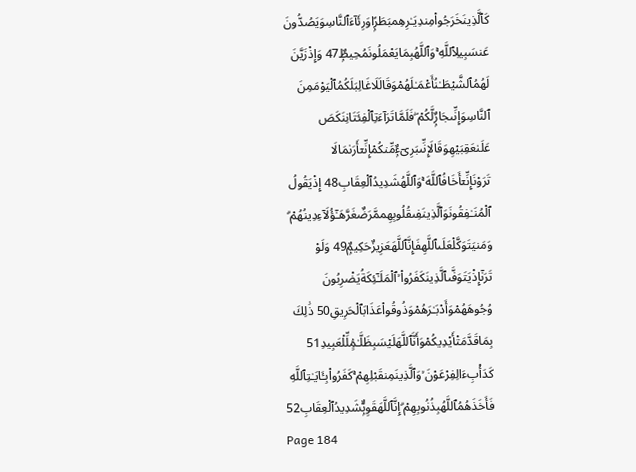كَٱلَّذِينَخَرَجُوا۟مِندِيَـٰرِهِمبَطَرًۭاوَرِئَآءَٱلنَّاسِوَيَصُدُّونَ
عَنسَبِيلِٱللَّهِ ۚوَٱللَّهُبِمَايَعْمَلُونَمُحِيطٌۭ47 وَإِذْزَيَّنَ
لَهُمُٱلشَّيْطَـٰنُأَعْمَـٰلَهُمْوَقَالَلَاغَالِبَلَكُمُٱلْيَوْمَمِنَ
ٱلنَّاسِوَإِنِّىجَارٌۭلَّكُمْ ۖفَلَمَّاتَرَآءَتِٱلْفِئَتَانِنَكَصَ
عَلَىٰعَقِبَيْهِوَقَالَإِنِّىبَرِىٓءٌۭمِّنكُمْإِنِّىٓأَرَىٰمَالَا
تَرَوْنَإِنِّىٓأَخَافُٱللَّهَ ۚوَٱللَّهُشَدِيدُٱلْعِقَابِ48 إِذْيَقُولُ
ٱلْمُنَـٰفِقُونَوَٱلَّذِينَفِىقُلُوبِهِممَّرَضٌغَرَّهَـٰٓؤُلَآءِدِينُهُمْ ۗ
وَمَنيَتَوَكَّلْعَلَىٱللَّهِفَإِنَّٱللَّهَعَزِيزٌحَكِيمٌۭ49 وَلَوْ
تَرَىٰٓإِذْيَتَوَفَّىٱلَّذِينَكَفَرُوا۟ ۙٱلْمَلَـٰٓئِكَةُيَضْرِبُونَ
وُجُوهَهُمْوَأَدْبَـٰرَهُمْوَذُوقُوا۟عَذَابَٱلْحَرِيقِ50 ذَٰلِكَ
بِمَاقَدَّمَتْأَيْدِيكُمْوَأَنَّٱللَّهَلَيْسَبِظَلَّـٰمٍۢلِّلْعَبِيدِ51
كَدَأْبِءَالِفِرْعَوْنَ ۙوَٱلَّذِينَمِنقَبْلِهِمْ ۚكَفَرُوا۟بِـَٔايَـٰتِٱللَّهِ
فَأَخَذَهُمُٱللَّهُبِذُنُوبِهِمْ ۗإِنَّٱللَّهَقَوِىٌّۭشَدِيدُٱلْعِقَابِ52
Page 184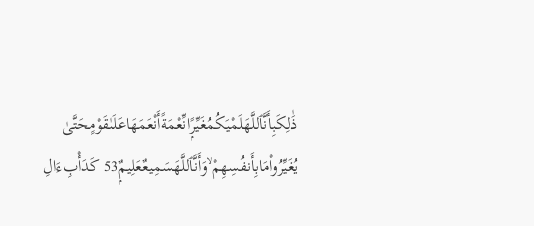ذَٰلِكَبِأَنَّٱللَّهَلَمْيَكُمُغَيِّرًۭانِّعْمَةًأَنْعَمَهَاعَلَىٰقَوْمٍحَتَّىٰ
يُغَيِّرُوا۟مَابِأَنفُسِهِمْ ۙوَأَنَّٱللَّهَسَمِيعٌعَلِيمٌۭ53 كَدَأْبِءَالِ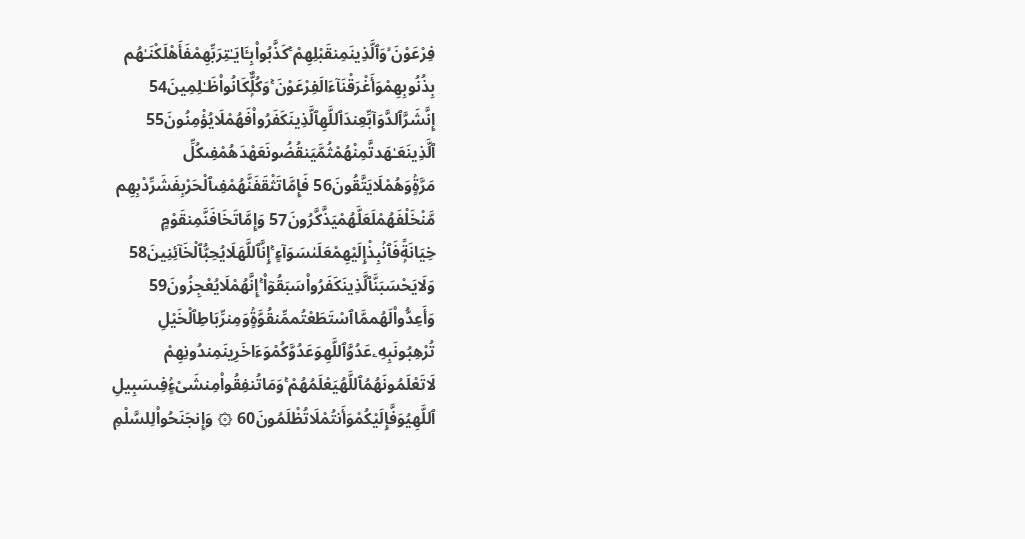فِرْعَوْنَ ۙوَٱلَّذِينَمِنقَبْلِهِمْ ۚكَذَّبُوا۟بِـَٔايَـٰتِرَبِّهِمْفَأَهْلَكْنَـٰهُم
بِذُنُوبِهِمْوَأَغْرَقْنَآءَالَفِرْعَوْنَ ۚوَكُلٌّۭكَانُوا۟ظَـٰلِمِينَ54
إِنَّشَرَّٱلدَّوَآبِّعِندَٱللَّهِٱلَّذِينَكَفَرُوا۟فَهُمْلَايُؤْمِنُونَ55
ٱلَّذِينَعَـٰهَدتَّمِنْهُمْثُمَّيَنقُضُونَعَهْدَهُمْفِىكُلِّ
مَرَّةٍۢوَهُمْلَايَتَّقُونَ56 فَإِمَّاتَثْقَفَنَّهُمْفِىٱلْحَرْبِفَشَرِّدْبِهِم
مَّنْخَلْفَهُمْلَعَلَّهُمْيَذَّكَّرُونَ57 وَإِمَّاتَخَافَنَّمِنقَوْمٍ
خِيَانَةًۭفَٱنۢبِذْإِلَيْهِمْعَلَىٰسَوَآءٍ ۚإِنَّٱللَّهَلَايُحِبُّٱلْخَآئِنِينَ58
وَلَايَحْسَبَنَّٱلَّذِينَكَفَرُوا۟سَبَقُوٓا۟ ۚإِنَّهُمْلَايُعْجِزُونَ59
وَأَعِدُّوا۟لَهُممَّاٱسْتَطَعْتُممِّنقُوَّةٍۢوَمِنرِّبَاطِٱلْخَيْلِ
تُرْهِبُونَبِهِۦعَدُوَّٱللَّهِوَعَدُوَّكُمْوَءَاخَرِينَمِندُونِهِمْ
لَاتَعْلَمُونَهُمُٱللَّهُيَعْلَمُهُمْ ۚوَمَاتُنفِقُوا۟مِنشَىْءٍۢفِىسَبِيلِ
ٱللَّهِيُوَفَّإِلَيْكُمْوَأَنتُمْلَاتُظْلَمُونَ60 ۞ وَإِنجَنَحُوا۟لِلسَّلْمِ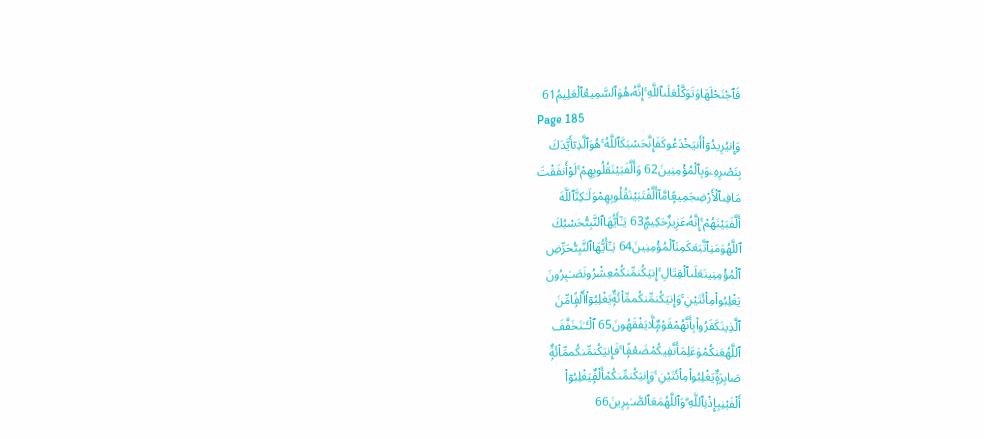فَٱجْنَحْلَهَاوَتَوَكَّلْعَلَىٱللَّهِ ۚإِنَّهُۥهُوَٱلسَّمِيعُٱلْعَلِيمُ61
Page 185
وَإِنيُرِيدُوٓا۟أَنيَخْدَعُوكَفَإِنَّحَسْبَكَٱللَّهُ ۚهُوَٱلَّذِىٓأَيَّدَكَ
بِنَصْرِهِۦوَبِٱلْمُؤْمِنِينَ62 وَأَلَّفَبَيْنَقُلُوبِهِمْ ۚلَوْأَنفَقْتَ
مَافِىٱلْأَرْضِجَمِيعًۭامَّآأَلَّفْتَبَيْنَقُلُوبِهِمْوَلَـٰكِنَّٱللَّهَ
أَلَّفَبَيْنَهُمْ ۚإِنَّهُۥعَزِيزٌحَكِيمٌۭ63 يَـٰٓأَيُّهَاٱلنَّبِىُّحَسْبُكَ
ٱللَّهُوَمَنِٱتَّبَعَكَمِنَٱلْمُؤْمِنِينَ64 يَـٰٓأَيُّهَاٱلنَّبِىُّحَرِّضِ
ٱلْمُؤْمِنِينَعَلَىٱلْقِتَالِ ۚإِنيَكُنمِّنكُمْعِشْرُونَصَـٰبِرُونَ
يَغْلِبُوا۟مِا۟ئَتَيْنِ ۚوَإِنيَكُنمِّنكُممِّا۟ئَةٌۭيَغْلِبُوٓا۟أَلْفًۭامِّنَ
ٱلَّذِينَكَفَرُوا۟بِأَنَّهُمْقَوْمٌۭلَّايَفْقَهُونَ65 ٱلْـَٔـٰنَخَفَّفَ
ٱللَّهُعَنكُمْوَعَلِمَأَنَّفِيكُمْضَعْفًۭا ۚفَإِنيَكُنمِّنكُممِّا۟ئَةٌۭ
صَابِرَةٌۭيَغْلِبُوا۟مِا۟ئَتَيْنِ ۚوَإِنيَكُنمِّنكُمْأَلْفٌۭيَغْلِبُوٓا۟
أَلْفَيْنِبِإِذْنِٱللَّهِ ۗوَٱللَّهُمَعَٱلصَّـٰبِرِينَ66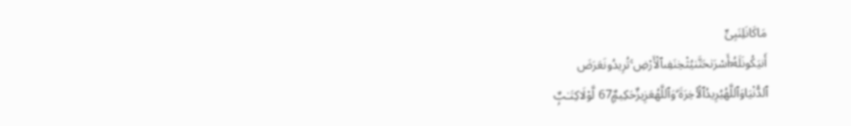مَاكَانَلِنَبِىٍّ
أَنيَكُونَلَهُۥٓأَسْرَىٰحَتَّىٰيُثْخِنَفِىٱلْأَرْضِ ۚتُرِيدُونَعَرَضَ
ٱلدُّنْيَاوَٱللَّهُيُرِيدُٱلْـَٔاخِرَةَ ۗوَٱللَّهُعَزِيزٌحَكِيمٌۭ67 لَّوْلَاكِتَـٰبٌۭ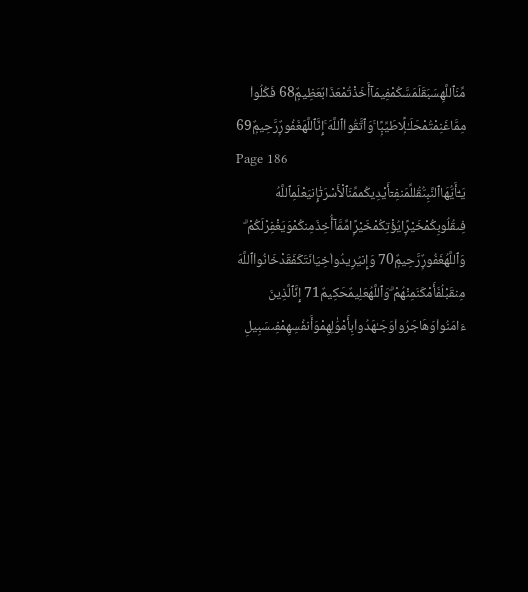مِّنَٱللَّهِسَبَقَلَمَسَّكُمْفِيمَآأَخَذْتُمْعَذَابٌعَظِيمٌۭ68 فَكُلُوا۟
مِمَّاغَنِمْتُمْحَلَـٰلًۭاطَيِّبًۭا ۚوَٱتَّقُوا۟ٱللَّهَ ۚإِنَّٱللَّهَغَفُورٌۭرَّحِيمٌۭ69
Page 186
يَـٰٓأَيُّهَاٱلنَّبِىُّقُللِّمَنفِىٓأَيْدِيكُممِّنَٱلْأَسْرَىٰٓإِنيَعْلَمِٱللَّهُ
فِىقُلُوبِكُمْخَيْرًۭايُؤْتِكُمْخَيْرًۭامِّمَّآأُخِذَمِنكُمْوَيَغْفِرْلَكُمْ ۗ
وَٱللَّهُغَفُورٌۭرَّحِيمٌۭ70 وَإِنيُرِيدُوا۟خِيَانَتَكَفَقَدْخَانُوا۟ٱللَّهَ
مِنقَبْلُفَأَمْكَنَمِنْهُمْ ۗوَٱللَّهُعَلِيمٌحَكِيمٌ71 إِنَّٱلَّذِينَ
ءَامَنُوا۟وَهَاجَرُوا۟وَجَـٰهَدُوا۟بِأَمْوَٰلِهِمْوَأَنفُسِهِمْفِىسَبِيلِ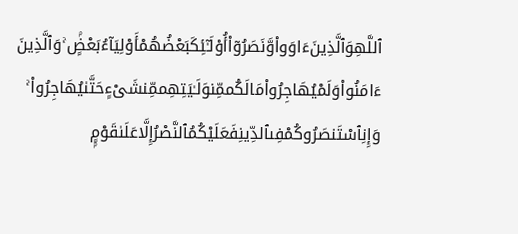ٱللَّهِوَٱلَّذِينَءَاوَوا۟وَّنَصَرُوٓا۟أُو۟لَـٰٓئِكَبَعْضُهُمْأَوْلِيَآءُبَعْضٍۢ ۚوَٱلَّذِينَ
ءَامَنُوا۟وَلَمْيُهَاجِرُوا۟مَالَكُممِّنوَلَـٰيَتِهِممِّنشَىْءٍحَتَّىٰيُهَاجِرُوا۟ ۚ
وَإِنِٱسْتَنصَرُوكُمْفِىٱلدِّينِفَعَلَيْكُمُٱلنَّصْرُإِلَّاعَلَىٰقَوْمٍۭ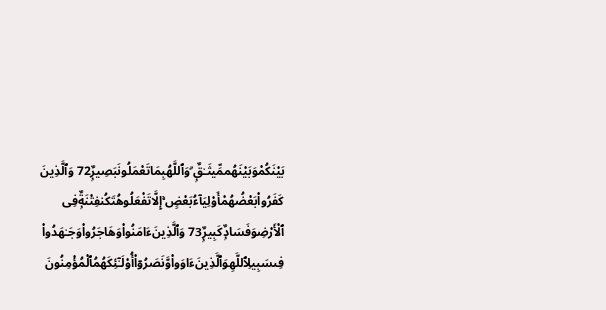بَيْنَكُمْوَبَيْنَهُممِّيثَـٰقٌۭ ۗوَٱللَّهُبِمَاتَعْمَلُونَبَصِيرٌۭ72 وَٱلَّذِينَ
كَفَرُوا۟بَعْضُهُمْأَوْلِيَآءُبَعْضٍ ۚإِلَّاتَفْعَلُوهُتَكُنفِتْنَةٌۭفِى
ٱلْأَرْضِوَفَسَادٌۭكَبِيرٌۭ73 وَٱلَّذِينَءَامَنُوا۟وَهَاجَرُوا۟وَجَـٰهَدُوا۟
فِىسَبِيلِٱللَّهِوَٱلَّذِينَءَاوَوا۟وَّنَصَرُوٓا۟أُو۟لَـٰٓئِكَهُمُٱلْمُؤْمِنُونَ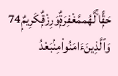حَقًّۭا ۚلَّهُممَّغْفِرَةٌۭوَرِزْقٌۭكَرِيمٌۭ74 وَٱلَّذِينَءَامَنُوا۟مِنۢبَعْدُ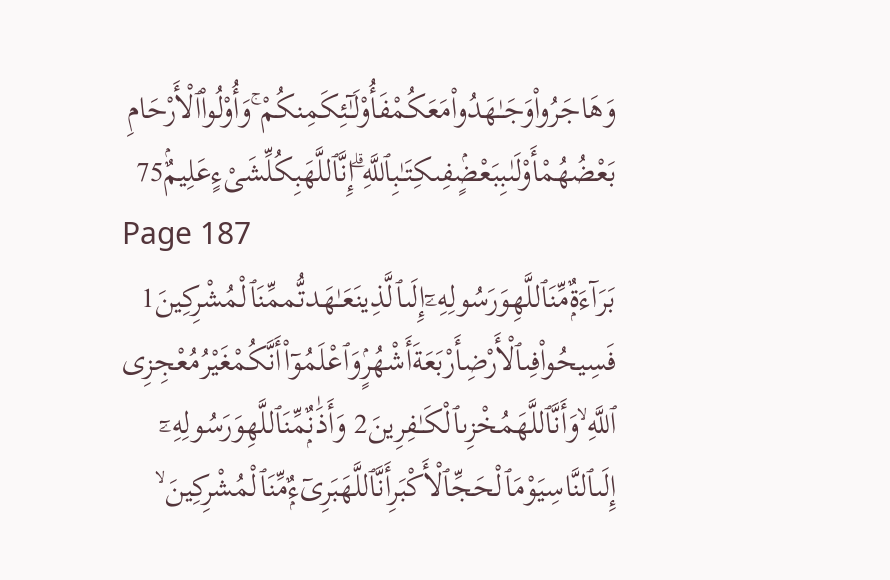وَهَاجَرُوا۟وَجَـٰهَدُوا۟مَعَكُمْفَأُو۟لَـٰٓئِكَمِنكُمْ ۚوَأُو۟لُوا۟ٱلْأَرْحَامِ
بَعْضُهُمْأَوْلَىٰبِبَعْضٍۢفِىكِتَـٰبِٱللَّهِ ۗإِنَّٱللَّهَبِكُلِّشَىْءٍعَلِيمٌۢ75
Page 187
بَرَآءَةٌۭمِّنَٱللَّهِوَرَسُولِهِۦٓإِلَىٱلَّذِينَعَـٰهَدتُّممِّنَٱلْمُشْرِكِينَ1
فَسِيحُوا۟فِىٱلْأَرْضِأَرْبَعَةَأَشْهُرٍۢوَٱعْلَمُوٓا۟أَنَّكُمْغَيْرُمُعْجِزِى
ٱللَّهِ ۙوَأَنَّٱللَّهَمُخْزِىٱلْكَـٰفِرِينَ2 وَأَذَٰنٌۭمِّنَٱللَّهِوَرَسُولِهِۦٓ
إِلَىٱلنَّاسِيَوْمَٱلْحَجِّٱلْأَكْبَرِأَنَّٱللَّهَبَرِىٓءٌۭمِّنَٱلْمُشْرِكِينَ ۙ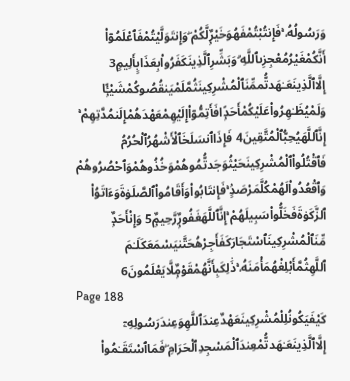وَرَسُولُهُۥ ۚفَإِنتُبْتُمْفَهُوَخَيْرٌۭلَّكُمْ ۖوَإِنتَوَلَّيْتُمْفَٱعْلَمُوٓا۟
أَنَّكُمْغَيْرُمُعْجِزِىٱللَّهِ ۗوَبَشِّرِٱلَّذِينَكَفَرُوا۟بِعَذَابٍأَلِيمٍ3
إِلَّاٱلَّذِينَعَـٰهَدتُّممِّنَٱلْمُشْرِكِينَثُمَّلَمْيَنقُصُوكُمْشَيْـًۭٔا
وَلَمْيُظَـٰهِرُوا۟عَلَيْكُمْأَحَدًۭافَأَتِمُّوٓا۟إِلَيْهِمْعَهْدَهُمْإِلَىٰمُدَّتِهِمْ ۚ
إِنَّٱللَّهَيُحِبُّٱلْمُتَّقِينَ4 فَإِذَاٱنسَلَخَٱلْأَشْهُرُٱلْحُرُمُ
فَٱقْتُلُوا۟ٱلْمُشْرِكِينَحَيْثُوَجَدتُّمُوهُمْوَخُذُوهُمْوَٱحْصُرُوهُمْ
وَٱقْعُدُوا۟لَهُمْكُلَّمَرْصَدٍۢ ۚفَإِنتَابُوا۟وَأَقَامُوا۟ٱلصَّلَوٰةَوَءَاتَوُا۟
ٱلزَّكَوٰةَفَخَلُّوا۟سَبِيلَهُمْ ۚإِنَّٱللَّهَغَفُورٌۭرَّحِيمٌۭ5 وَإِنْأَحَدٌۭ
مِّنَٱلْمُشْرِكِينَٱسْتَجَارَكَفَأَجِرْهُحَتَّىٰيَسْمَعَكَلَـٰمَ
ٱللَّهِثُمَّأَبْلِغْهُمَأْمَنَهُۥ ۚذَٰلِكَبِأَنَّهُمْقَوْمٌۭلَّايَعْلَمُونَ6
Page 188
كَيْفَيَكُونُلِلْمُشْرِكِينَعَهْدٌعِندَٱللَّهِوَعِندَرَسُولِهِۦٓ
إِلَّاٱلَّذِينَعَـٰهَدتُّمْعِندَٱلْمَسْجِدِٱلْحَرَامِ ۖفَمَاٱسْتَقَـٰمُوا۟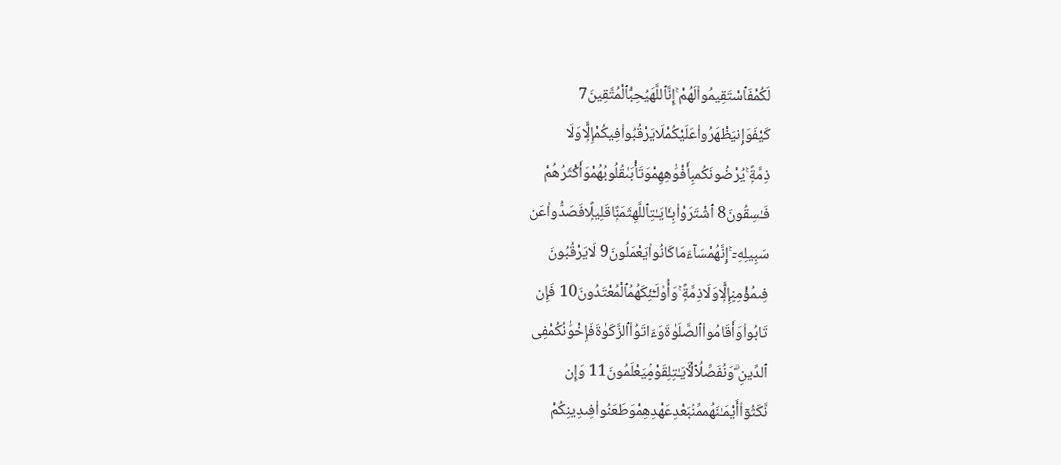لَكُمْفَٱسْتَقِيمُوا۟لَهُمْ ۚإِنَّٱللَّهَيُحِبُّٱلْمُتَّقِينَ7
كَيْفَوَإِنيَظْهَرُوا۟عَلَيْكُمْلَايَرْقُبُوا۟فِيكُمْإِلًّۭاوَلَا
ذِمَّةًۭ ۚيُرْضُونَكُمبِأَفْوَٰهِهِمْوَتَأْبَىٰقُلُوبُهُمْوَأَكْثَرُهُمْ
فَـٰسِقُونَ8 ٱشْتَرَوْا۟بِـَٔايَـٰتِٱللَّهِثَمَنًۭاقَلِيلًۭافَصَدُّوا۟عَن
سَبِيلِهِۦٓ ۚإِنَّهُمْسَآءَمَاكَانُوا۟يَعْمَلُونَ9 لَايَرْقُبُونَ
فِىمُؤْمِنٍإِلًّۭاوَلَاذِمَّةًۭ ۚوَأُو۟لَـٰٓئِكَهُمُٱلْمُعْتَدُونَ10 فَإِن
تَابُوا۟وَأَقَامُوا۟ٱلصَّلَوٰةَوَءَاتَوُا۟ٱلزَّكَوٰةَفَإِخْوَٰنُكُمْفِى
ٱلدِّينِ ۗوَنُفَصِّلُٱلْـَٔايَـٰتِلِقَوْمٍۢيَعْلَمُونَ11 وَإِن
نَّكَثُوٓا۟أَيْمَـٰنَهُممِّنۢبَعْدِعَهْدِهِمْوَطَعَنُوا۟فِىدِينِكُمْ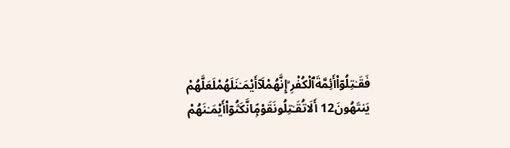فَقَـٰتِلُوٓا۟أَئِمَّةَٱلْكُفْرِ ۙإِنَّهُمْلَآأَيْمَـٰنَلَهُمْلَعَلَّهُمْ
يَنتَهُونَ12 أَلَاتُقَـٰتِلُونَقَوْمًۭانَّكَثُوٓا۟أَيْمَـٰنَهُمْ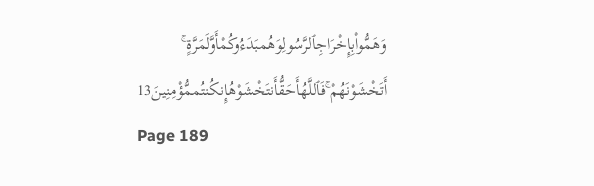وَهَمُّوا۟بِإِخْرَاجِٱلرَّسُولِوَهُمبَدَءُوكُمْأَوَّلَمَرَّةٍ ۚ
أَتَخْشَوْنَهُمْ ۚفَٱللَّهُأَحَقُّأَنتَخْشَوْهُإِنكُنتُممُّؤْمِنِينَ13
Page 189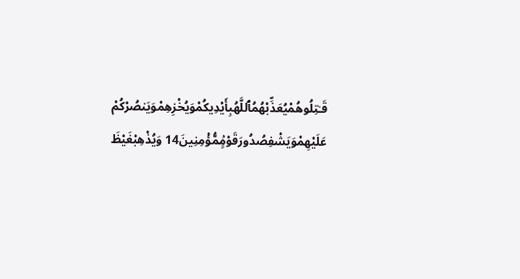قَـٰتِلُوهُمْيُعَذِّبْهُمُٱللَّهُبِأَيْدِيكُمْوَيُخْزِهِمْوَيَنصُرْكُمْ
عَلَيْهِمْوَيَشْفِصُدُورَقَوْمٍۢمُّؤْمِنِينَ14 وَيُذْهِبْغَيْظَ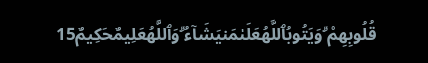قُلُوبِهِمْ ۗوَيَتُوبُٱللَّهُعَلَىٰمَنيَشَآءُ ۗوَٱللَّهُعَلِيمٌحَكِيمٌ15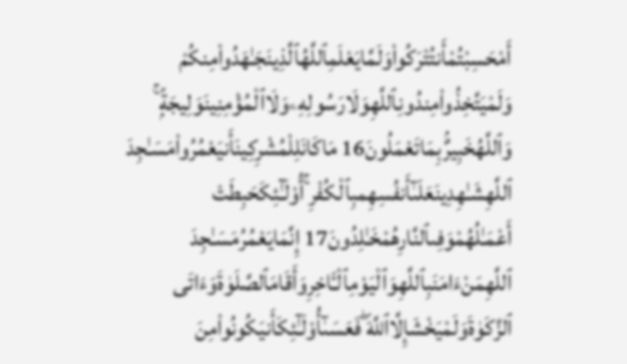أَمْحَسِبْتُمْأَنتُتْرَكُوا۟وَلَمَّايَعْلَمِٱللَّهُٱلَّذِينَجَـٰهَدُوا۟مِنكُمْ
وَلَمْيَتَّخِذُوا۟مِندُونِٱللَّهِوَلَارَسُولِهِۦوَلَاٱلْمُؤْمِنِينَوَلِيجَةًۭ ۚ
وَٱللَّهُخَبِيرٌۢبِمَاتَعْمَلُونَ16 مَاكَانَلِلْمُشْرِكِينَأَنيَعْمُرُوا۟مَسَـٰجِدَ
ٱللَّهِشَـٰهِدِينَعَلَىٰٓأَنفُسِهِمبِٱلْكُفْرِ ۚأُو۟لَـٰٓئِكَحَبِطَتْ
أَعْمَـٰلُهُمْوَفِىٱلنَّارِهُمْخَـٰلِدُونَ17 إِنَّمَايَعْمُرُمَسَـٰجِدَ
ٱللَّهِمَنْءَامَنَبِٱللَّهِوَٱلْيَوْمِٱلْـَٔاخِرِوَأَقَامَٱلصَّلَوٰةَوَءَاتَى
ٱلزَّكَوٰةَوَلَمْيَخْشَإِلَّاٱللَّهَ ۖفَعَسَىٰٓأُو۟لَـٰٓئِكَأَنيَكُونُوا۟مِنَ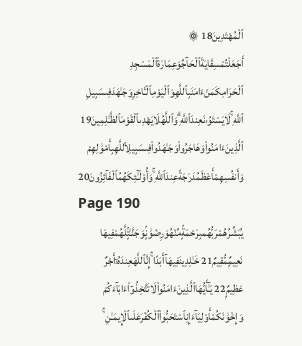ٱلْمُهْتَدِينَ18 ۞ أَجَعَلْتُمْسِقَايَةَٱلْحَآجِّوَعِمَارَةَٱلْمَسْجِدِ
ٱلْحَرَامِكَمَنْءَامَنَبِٱللَّهِوَٱلْيَوْمِٱلْـَٔاخِرِوَجَـٰهَدَفِىسَبِيلِ
ٱللَّهِ ۚلَايَسْتَوُۥنَعِندَٱللَّهِ ۗوَٱللَّهُلَايَهْدِىٱلْقَوْمَٱلظَّـٰلِمِينَ19
ٱلَّذِينَءَامَنُوا۟وَهَاجَرُوا۟وَجَـٰهَدُوا۟فِىسَبِيلِٱللَّهِبِأَمْوَٰلِهِمْ
وَأَنفُسِهِمْأَعْظَمُدَرَجَةًعِندَٱللَّهِ ۚوَأُو۟لَـٰٓئِكَهُمُٱلْفَآئِزُونَ20
Page 190
يُبَشِّرُهُمْرَبُّهُمبِرَحْمَةٍۢمِّنْهُوَرِضْوَٰنٍۢوَجَنَّـٰتٍۢلَّهُمْفِيهَا
نَعِيمٌۭمُّقِيمٌ21 خَـٰلِدِينَفِيهَآأَبَدًا ۚإِنَّٱللَّهَعِندَهُۥٓأَجْرٌ
عَظِيمٌۭ22 يَـٰٓأَيُّهَاٱلَّذِينَءَامَنُوا۟لَاتَتَّخِذُوٓا۟ءَابَآءَكُمْ
وَإِخْوَٰنَكُمْأَوْلِيَآءَإِنِٱسْتَحَبُّوا۟ٱلْكُفْرَعَلَىٱلْإِيمَـٰنِ ۚ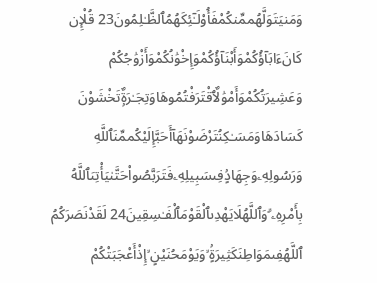وَمَنيَتَوَلَّهُممِّنكُمْفَأُو۟لَـٰٓئِكَهُمُٱلظَّـٰلِمُونَ23 قُلْإِن
كَانَءَابَآؤُكُمْوَأَبْنَآؤُكُمْوَإِخْوَٰنُكُمْوَأَزْوَٰجُكُمْ
وَعَشِيرَتُكُمْوَأَمْوَٰلٌٱقْتَرَفْتُمُوهَاوَتِجَـٰرَةٌۭتَخْشَوْنَ
كَسَادَهَاوَمَسَـٰكِنُتَرْضَوْنَهَآأَحَبَّإِلَيْكُممِّنَٱللَّهِ
وَرَسُولِهِۦوَجِهَادٍۢفِىسَبِيلِهِۦفَتَرَبَّصُوا۟حَتَّىٰيَأْتِىَٱللَّهُ
بِأَمْرِهِۦ ۗوَٱللَّهُلَايَهْدِىٱلْقَوْمَٱلْفَـٰسِقِينَ24 لَقَدْنَصَرَكُمُ
ٱللَّهُفِىمَوَاطِنَكَثِيرَةٍۢ ۙوَيَوْمَحُنَيْنٍ ۙإِذْأَعْجَبَتْكُمْ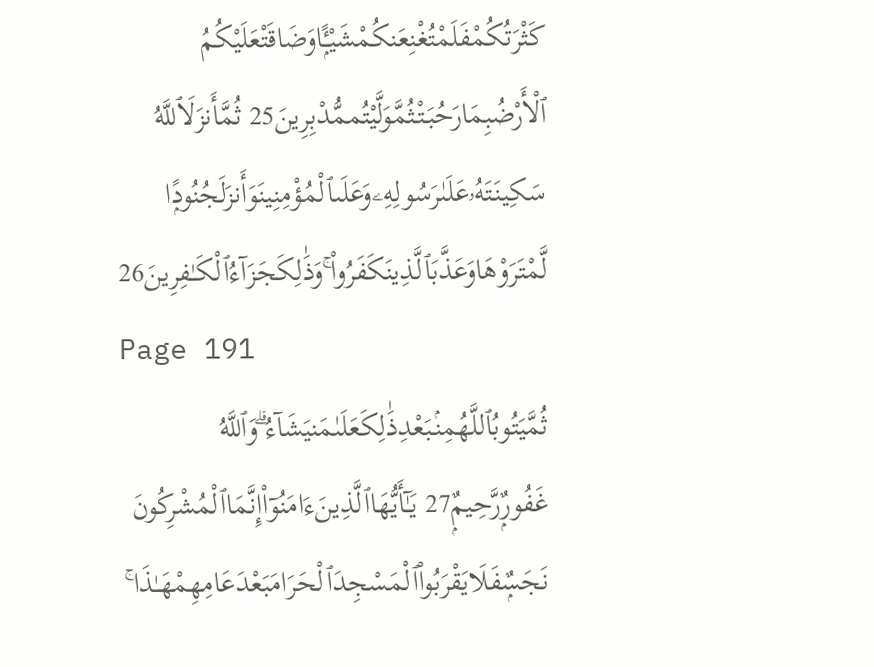كَثْرَتُكُمْفَلَمْتُغْنِعَنكُمْشَيْـًۭٔاوَضَاقَتْعَلَيْكُمُ
ٱلْأَرْضُبِمَارَحُبَتْثُمَّوَلَّيْتُممُّدْبِرِينَ25 ثُمَّأَنزَلَٱللَّهُ
سَكِينَتَهُۥعَلَىٰرَسُولِهِۦوَعَلَىٱلْمُؤْمِنِينَوَأَنزَلَجُنُودًۭا
لَّمْتَرَوْهَاوَعَذَّبَٱلَّذِينَكَفَرُوا۟ ۚوَذَٰلِكَجَزَآءُٱلْكَـٰفِرِينَ26
Page 191
ثُمَّيَتُوبُٱللَّهُمِنۢبَعْدِذَٰلِكَعَلَىٰمَنيَشَآءُ ۗوَٱللَّهُ
غَفُورٌۭرَّحِيمٌۭ27 يَـٰٓأَيُّهَاٱلَّذِينَءَامَنُوٓا۟إِنَّمَاٱلْمُشْرِكُونَ
نَجَسٌۭفَلَايَقْرَبُوا۟ٱلْمَسْجِدَٱلْحَرَامَبَعْدَعَامِهِمْهَـٰذَا ۚ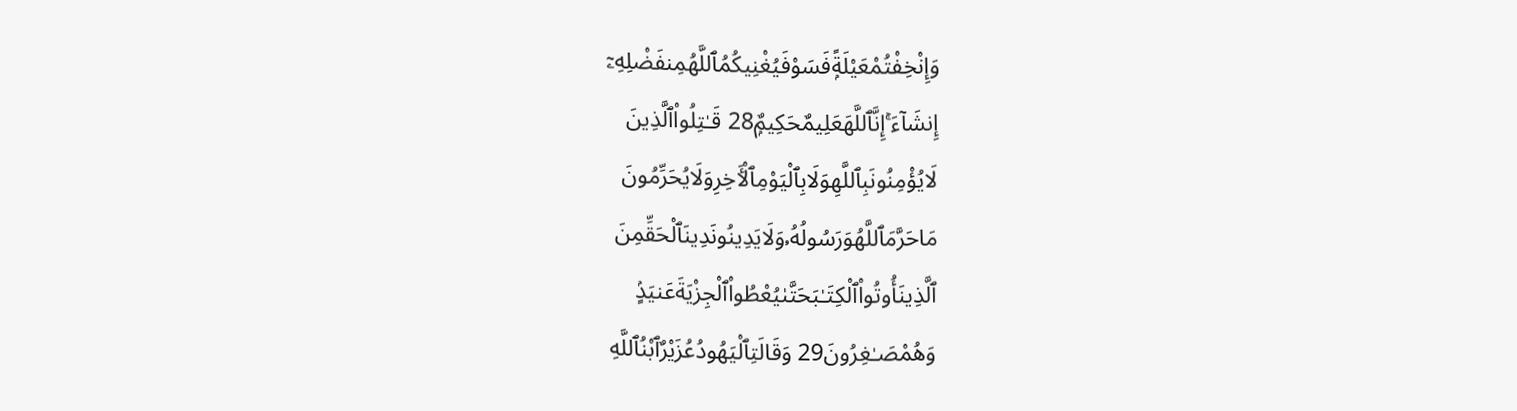وَإِنْخِفْتُمْعَيْلَةًۭفَسَوْفَيُغْنِيكُمُٱللَّهُمِنفَضْلِهِۦٓ
إِنشَآءَ ۚإِنَّٱللَّهَعَلِيمٌحَكِيمٌۭ28 قَـٰتِلُوا۟ٱلَّذِينَ
لَايُؤْمِنُونَبِٱللَّهِوَلَابِٱلْيَوْمِٱلْـَٔاخِرِوَلَايُحَرِّمُونَ
مَاحَرَّمَٱللَّهُوَرَسُولُهُۥوَلَايَدِينُونَدِينَٱلْحَقِّمِنَ
ٱلَّذِينَأُوتُوا۟ٱلْكِتَـٰبَحَتَّىٰيُعْطُوا۟ٱلْجِزْيَةَعَنيَدٍۢ
وَهُمْصَـٰغِرُونَ29 وَقَالَتِٱلْيَهُودُعُزَيْرٌٱبْنُٱللَّهِ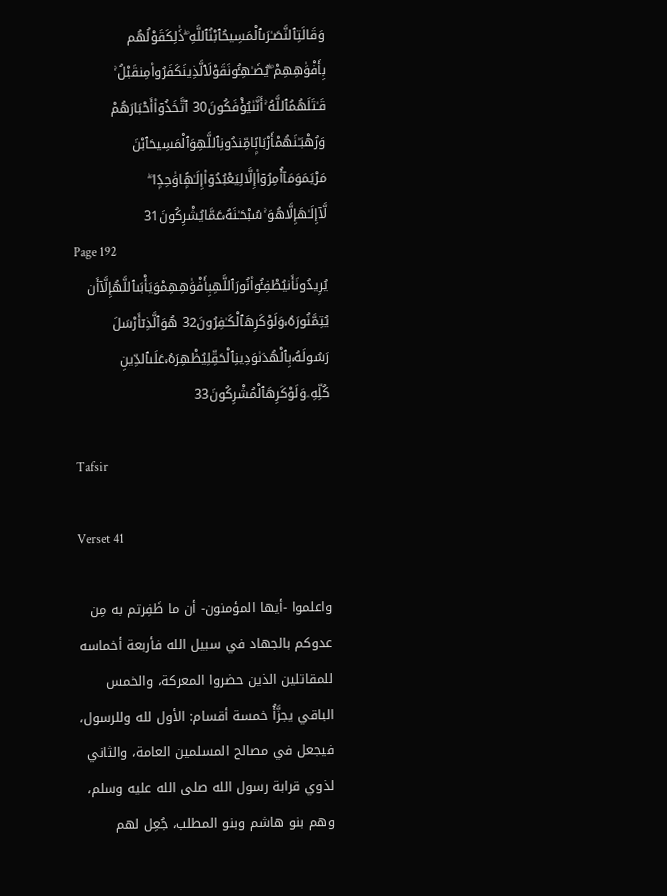وَقَالَتِٱلنَّصَـٰرَىٱلْمَسِيحُٱبْنُٱللَّهِ ۖذَٰلِكَقَوْلُهُم
بِأَفْوَٰهِهِمْ ۖيُضَـٰهِـُٔونَقَوْلَٱلَّذِينَكَفَرُوا۟مِنقَبْلُ ۚ
قَـٰتَلَهُمُٱللَّهُ ۚأَنَّىٰيُؤْفَكُونَ30 ٱتَّخَذُوٓا۟أَحْبَارَهُمْ
وَرُهْبَـٰنَهُمْأَرْبَابًۭامِّندُونِٱللَّهِوَٱلْمَسِيحَٱبْنَ
مَرْيَمَوَمَآأُمِرُوٓا۟إِلَّالِيَعْبُدُوٓا۟إِلَـٰهًۭاوَٰحِدًۭا ۖ
لَّآإِلَـٰهَإِلَّاهُوَ ۚسُبْحَـٰنَهُۥعَمَّايُشْرِكُونَ31
Page 192
يُرِيدُونَأَنيُطْفِـُٔوا۟نُورَٱللَّهِبِأَفْوَٰهِهِمْوَيَأْبَىٱللَّهُإِلَّآأَن
يُتِمَّنُورَهُۥوَلَوْكَرِهَٱلْكَـٰفِرُونَ32 هُوَٱلَّذِىٓأَرْسَلَ
رَسُولَهُۥبِٱلْهُدَىٰوَدِينِٱلْحَقِّلِيُظْهِرَهُۥعَلَىٱلدِّينِ
كُلِّهِۦوَلَوْكَرِهَٱلْمُشْرِكُونَ33

Tafsir

Verset 41

واعلموا -أيها المؤمنون- أن ما ظَفِرتم به مِن عدوكم بالجهاد في سبيل الله فأربعة أخماسه للمقاتلين الذين حضروا المعركة، والخمس الباقي يجزَّأُ خمسة أقسام: الأول لله وللرسول، فيجعل في مصالح المسلمين العامة، والثاني لذوي قرابة رسول الله صلى الله عليه وسلم، وهم بنو هاشم وبنو المطلب، جُعِل لهم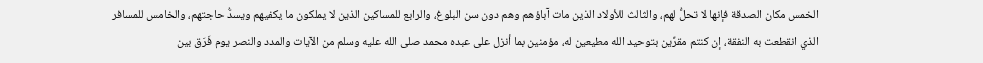الخمس مكان الصدقة فإنها لا تحلُّ لهم، والثالث للأولاد الذين مات آباؤهم وهم دون سن البلوغ، والرابع للمساكين الذين لا يملكون ما يكفيهم ويسدُّ حاجتهم، والخامس للمسافر الذي انقطعت به النفقة، إن كنتم مقرِّين بتوحيد الله مطيعين له، مؤمنين بما أنزل على عبده محمد صلى الله عليه وسلم من الآيات والمدد والنصر يوم فَرَق بين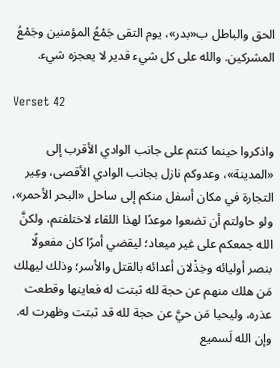الحق والباطل ب«بدر»، يوم التقى جَمْعُ المؤمنين وجَمْعُ المشركين. والله على كل شيء قدير لا يعجزه شيء.

Verset 42

واذكروا حينما كنتم على جانب الوادي الأقرب إلى «المدينة»، وعدوكم نازل بجانب الوادي الأقصى، وعِير التجارة في مكان أسفل منكم إلى ساحل «البحر الأحمر»، ولو حاولتم أن تضعوا موعدًا لهذا اللقاء لاختلفتم، ولكنَّ الله جمعكم على غير ميعاد؛ ليقضي أمرًا كان مفعولًا بنصر أوليائه وخِذْلان أعدائه بالقتل والأسر؛ وذلك ليهلك مَن هلك منهم عن حجة لله ثبتت له فعاينها وقطعت عذره، وليحيا مَن حيَّ عن حجة لله قد ثبتت وظهرت له. وإن الله لَسميع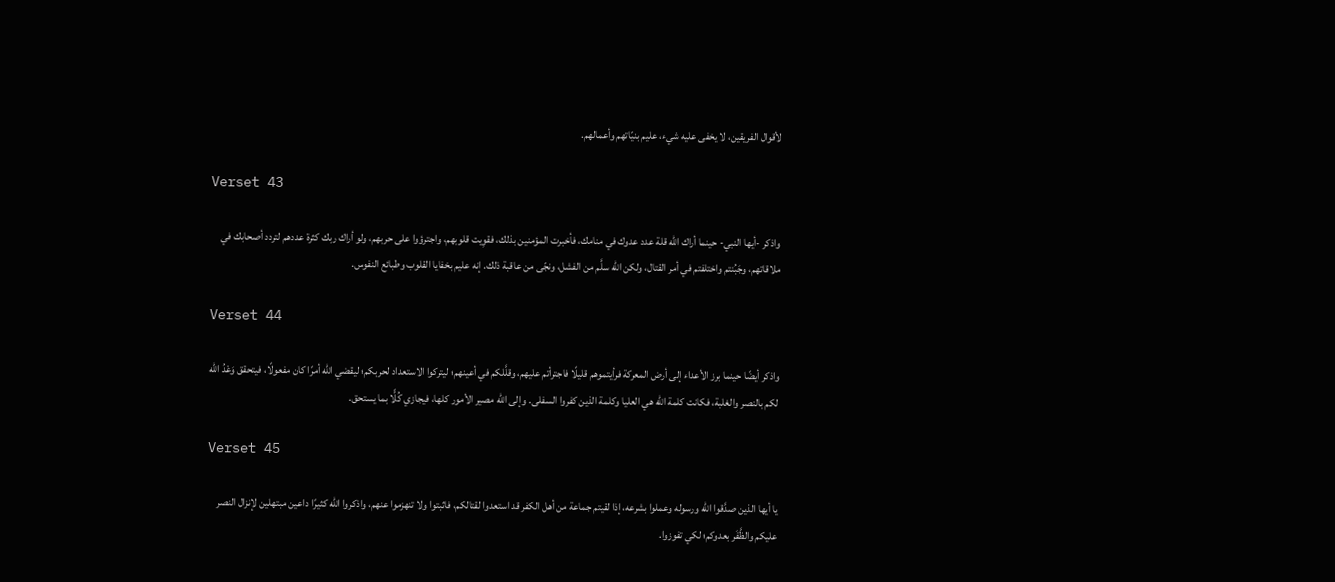لأقوال الفريقين، لا يخفى عليه شيء، عليم بنيّاتهم وأعمالهم.

Verset 43

واذكر -أيها النبي- حينما أراك الله قلة عدد عدوك في منامك، فأخبرت المؤمنين بذلك، فقوِيت قلوبهم، واجترؤوا على حربهم، ولو أراك ربك كثرة عددهم لتردد أصحابك في ملاقاتهم، وجَبُنتم واختلفتم في أمر القتال، ولكن الله سلَّم من الفشل، ونجّى من عاقبة ذلك. إنه عليم بخفايا القلوب وطبائع النفوس.

Verset 44

واذكر أيضًا حينما برز الأعداء إلى أرض المعركة فرأيتموهم قليلًا فاجترأتم عليهم، وقلَّلكم في أعينهم؛ ليتركوا الاستعداد لحربكم؛ ليقضي الله أمرًا كان مفعولًا، فيتحقق وَعْدُ الله لكم بالنصر والغلبة، فكانت كلمة الله هي العليا وكلمة الذين كفروا السفلى. وإلى الله مصير الأمور كلها، فيجازي كُلًّا بما يستحق.

Verset 45

يا أيها الذين صدَّقوا الله ورسوله وعملوا بشرعه، إذا لقيتم جماعة من أهل الكفر قد استعدوا لقتالكم، فاثبتوا ولا تنهزموا عنهم، واذكروا الله كثيرًا داعين مبتهلين لإنزال النصر عليكم والظَّفَر بعدوكم؛ لكي تفوزوا.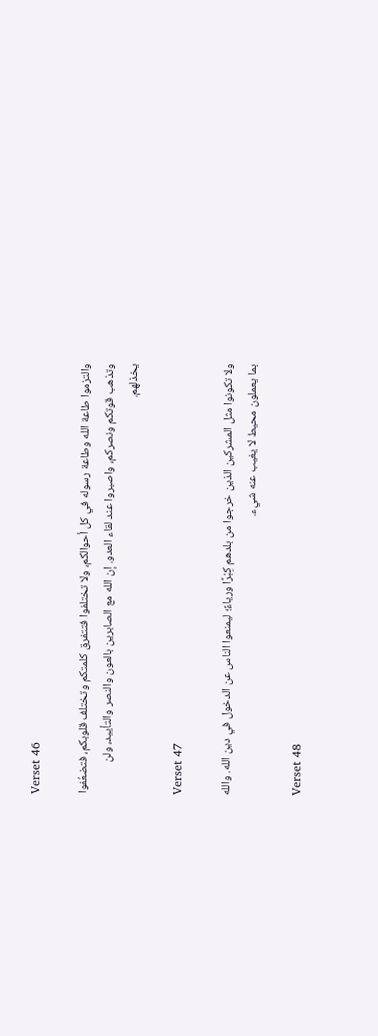Verset 46

والتزموا طاعة الله وطاعة رسوله في كل أحوالكم، ولا تختلفوا فتتفرق كلمتكم وتختلف قلوبكم، فتضعُفوا وتذهب قوتكم ونصركم، واصبروا عند لقاء العدو. إن الله مع الصابرين بالعون والنصر والتأييد، ولن يخذلهم.

Verset 47

ولا تكونوا مثل المشركين الذين خرجوا من بلدهم كِبْرًا ورياءً؛ ليمنعوا الناس عن الدخول في دين الله. والله بما يعملون محيط لا يغيب عنه شيء.

Verset 48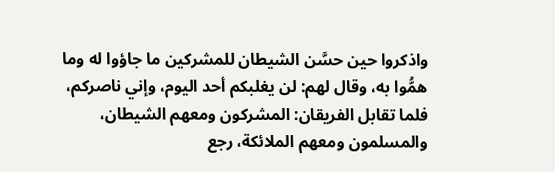واذكروا حين حسَّن الشيطان للمشركين ما جاؤوا له وما همُّوا به، وقال لهم: لن يغلبكم أحد اليوم، وإني ناصركم، فلما تقابل الفريقان: المشركون ومعهم الشيطان، والمسلمون ومعهم الملائكة، رجع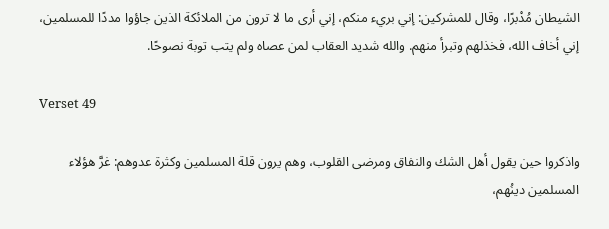الشيطان مُدْبرًا، وقال للمشركين: إني بريء منكم، إني أرى ما لا ترون من الملائكة الذين جاؤوا مددًا للمسلمين، إني أخاف الله، فخذلهم وتبرأ منهم. والله شديد العقاب لمن عصاه ولم يتب توبة نصوحًا.

Verset 49

واذكروا حين يقول أهل الشك والنفاق ومرضى القلوب، وهم يرون قلة المسلمين وكثرة عدوهم: غرَّ هؤلاء المسلمين دينُهم،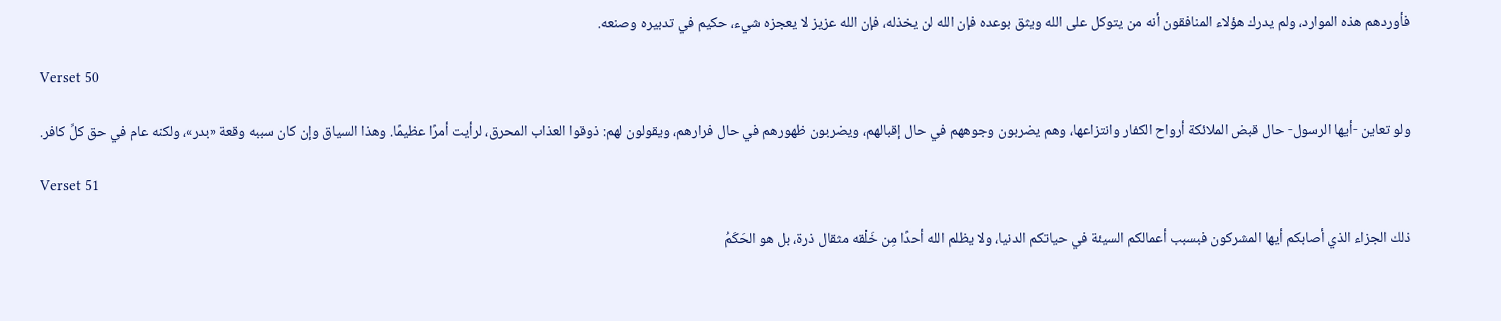فأوردهم هذه الموارد، ولم يدرك هؤلاء المنافقون أنه من يتوكل على الله ويثق بوعده فإن الله لن يخذله، فإن الله عزيز لا يعجزه شيء، حكيم في تدبيره وصنعه.

Verset 50

ولو تعاين -أيها الرسول- حال قبض الملائكة أرواح الكفار وانتزاعها، وهم يضربون وجوههم في حال إقبالهم، ويضربون ظهورهم في حال فرارهم، ويقولون لهم: ذوقوا العذاب المحرق، لرأيت أمرًا عظيمًا. وهذا السياق وإن كان سببه وقعة «بدر»، ولكنه عام في حق كلِّ كافر.

Verset 51

ذلك الجزاء الذي أصابكم أيها المشركون فبسبب أعمالكم السيئة في حياتكم الدنيا، ولا يظلم الله أحدًا مِن خَلْقه مثقال ذرة، بل هو الحَكَمُ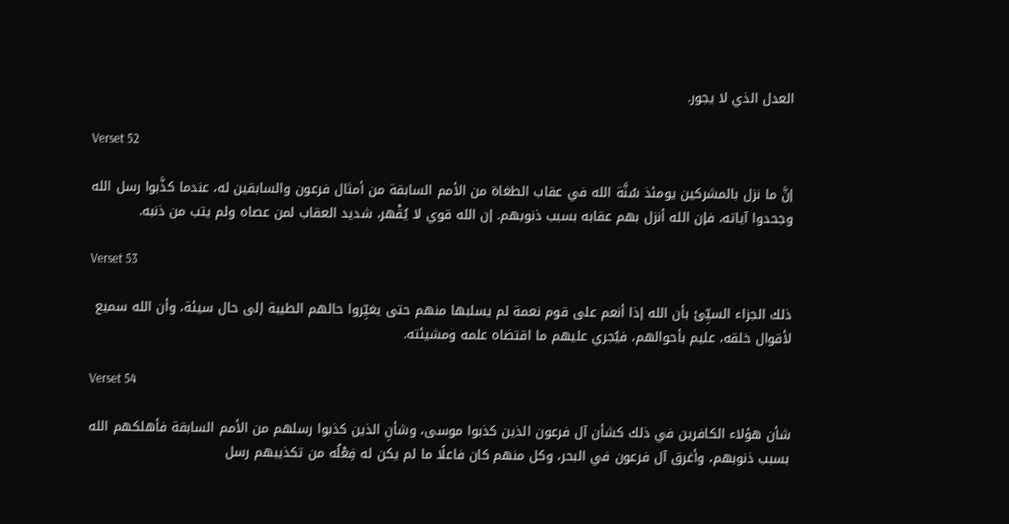العدل الذي لا يجور.

Verset 52

إنَّ ما نزل بالمشركين يومئذ سُنَّة الله في عقاب الطغاة من الأمم السابقة من أمثال فرعون والسابقين له، عندما كذَّبوا رسل الله وجحدوا آياته، فإن الله أنزل بهم عقابه بسبب ذنوبهم. إن الله قوي لا يُقْهر، شديد العقاب لمن عصاه ولم يتب من ذنبه.

Verset 53

ذلك الجزاء السيِّئ بأن الله إذا أنعم على قوم نعمة لم يسلبها منهم حتى يغيِّروا حالهم الطيبة إلى حال سيئة، وأن الله سميع لأقوال خلقه، عليم بأحوالهم، فيُجري عليهم ما اقتضاه علمه ومشيئته.

Verset 54

شأن هؤلاء الكافرين في ذلك كشأن آل فرعون الذين كذبوا موسى، وشأنِ الذين كذبوا رسلهم من الأمم السابقة فأهلكهم الله بسبب ذنوبهم، وأغرق آل فرعون في البحر، وكل منهم كان فاعلًا ما لم يكن له فِعْلُه من تكذيبهم رسل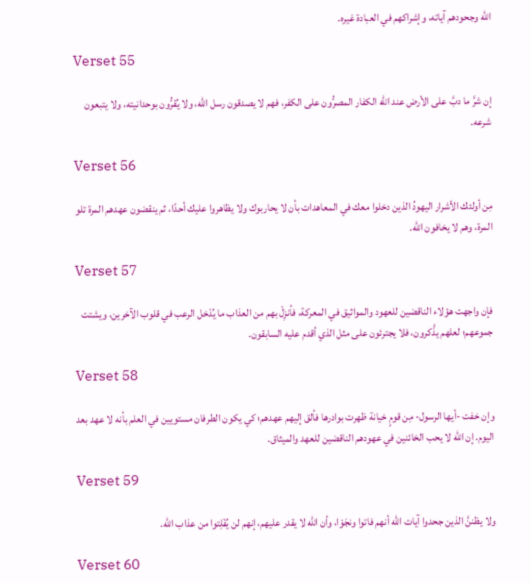الله وجحودهم آياته، وإشراكهم في العبادة غيره.

Verset 55

إن شرَّ ما دبَّ على الأرض عند الله الكفار المصرُّون على الكفر، فهم لا يصدقون رسل الله، ولا يُقرُّون بوحدانيته، ولا يتبعون شرعه.

Verset 56

مِن أولئك الأشرار اليهودُ الذين دخلوا معك في المعاهدات بأن لا يحاربوك ولا يظاهروا عليك أحدًا، ثم ينقضون عهدهم المرة تلو المرة، وهم لا يخافون الله.

Verset 57

فإن واجهت هؤلاء الناقضين للعهود والمواثيق في المعركة، فأنزِلْ بهم من العذاب ما يُدْخل الرعب في قلوب الآخرين، ويشتت جموعهم؛ لعلهم يذَّكرون، فلا يجترئون على مثل الذي أقدم عليه السابقون.

Verset 58

وإن خفت -أيها الرسول- مِن قومٍ خيانة ظهرت بوادرها فألق إليهم عهدهم؛ كي يكون الطرفان مستويين في العلم بأنه لا عهد بعد اليوم. إن الله لا يحب الخائنين في عهودهم الناقضين للعهد والميثاق.

Verset 59

ولا يظننَّ الذين جحدوا آيات الله أنهم فاتوا ونجَوْا، وأن الله لا يقدر عليهم، إنهم لن يُفْلِتوا من عذاب الله.

Verset 60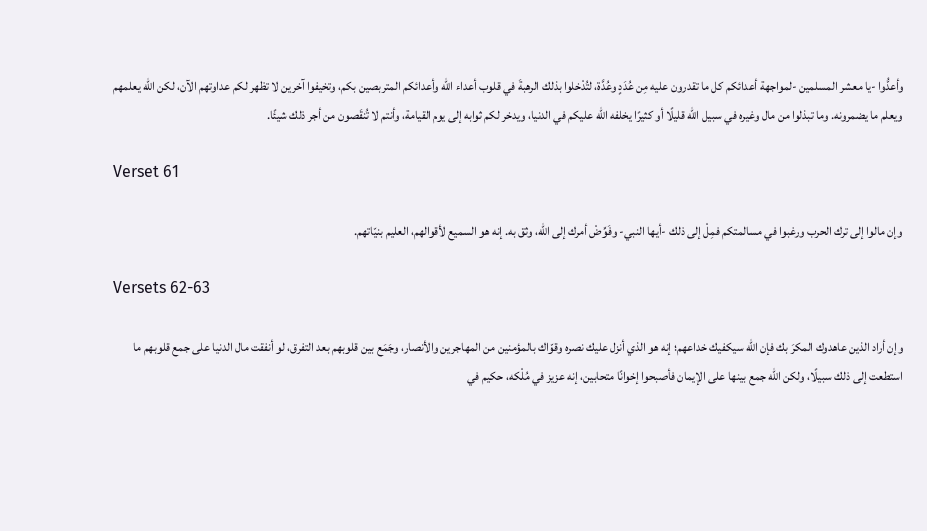وأعدُّوا -يا معشر المسلمين -لمواجهة أعدائكم كل ما تقدرون عليه مِن عُدَدٍ وعُدَّة، لتُدْخلوا بذلك الرهبةَ في قلوب أعداء الله وأعدائكم المتربصين بكم، وتخيفوا آخرين لا تظهر لكم عداوتهم الآن، لكن الله يعلمهم ويعلم ما يضمرونه. وما تبذلوا من مال وغيره في سبيل الله قليلًا أو كثيرًا يخلفه الله عليكم في الدنيا، ويدخر لكم ثوابه إلى يوم القيامة، وأنتم لا تُنقَصون من أجر ذلك شيئًا.

Verset 61

وإن مالوا إلى ترك الحرب ورغبوا في مسالمتكم فمِلْ إلى ذلك -أيها النبي- وفَوِّضْ أمرك إلى الله، وثق به. إنه هو السميع لأقوالهم، العليم بنيّاتهم.

Versets 62-63

وإن أراد الذين عاهدوك المكرَ بك فإن الله سيكفيك خداعهم؛ إنه هو الذي أنزل عليك نصره وقوّاك بالمؤمنين من المهاجرين والأنصار، وجَمَع بين قلوبهم بعد التفرق، لو أنفقت مال الدنيا على جمع قلوبهم ما استطعت إلى ذلك سبيلًا، ولكن الله جمع بينها على الإيمان فأصبحوا إخوانًا متحابين، إنه عزيز في مُلْكه، حكيم في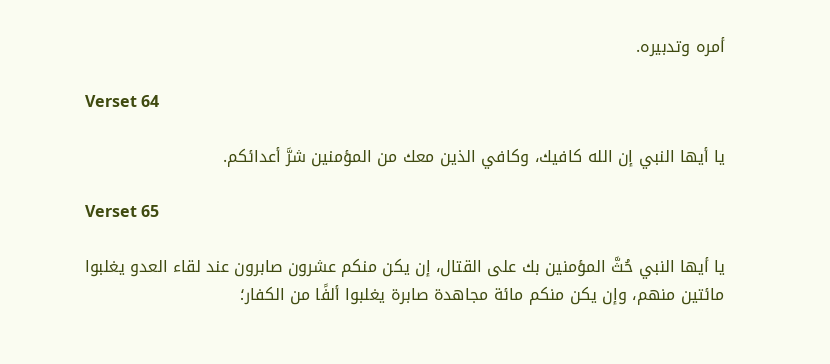أمره وتدبيره.

Verset 64

يا أيها النبي إن الله كافيك، وكافي الذين معك من المؤمنين شرَّ أعدائكم.

Verset 65

يا أيها النبي حُثَّ المؤمنين بك على القتال، إن يكن منكم عشرون صابرون عند لقاء العدو يغلبوا مائتين منهم، وإن يكن منكم مائة مجاهدة صابرة يغلبوا ألفًا من الكفار؛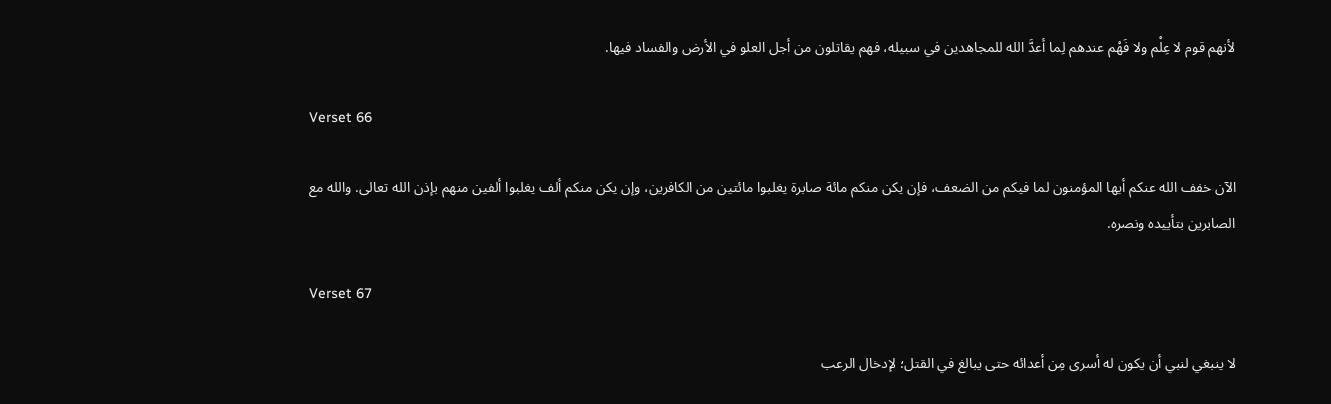لأنهم قوم لا عِلْم ولا فَهْم عندهم لِما أعدَّ الله للمجاهدين في سبيله، فهم يقاتلون من أجل العلو في الأرض والفساد فيها.

Verset 66

الآن خفف الله عنكم أيها المؤمنون لما فيكم من الضعف، فإن يكن منكم مائة صابرة يغلبوا مائتين من الكافرين، وإن يكن منكم ألف يغلبوا ألفين منهم بإذن الله تعالى. والله مع الصابرين بتأييده ونصره.

Verset 67

لا ينبغي لنبي أن يكون له أسرى مِن أعدائه حتى يبالغ في القتل؛ لإدخال الرعب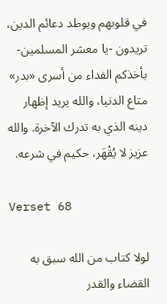في قلوبهم ويوطد دعائم الدين، تريدون -يا معشر المسلمين- بأخذكم الفداء من أسرى «بدر» متاع الدنيا، والله يريد إظهار دينه الذي به تدرك الآخرة. والله عزيز لا يُقْهَر، حكيم في شرعه.

Verset 68

لولا كتاب من الله سبق به القضاء والقدر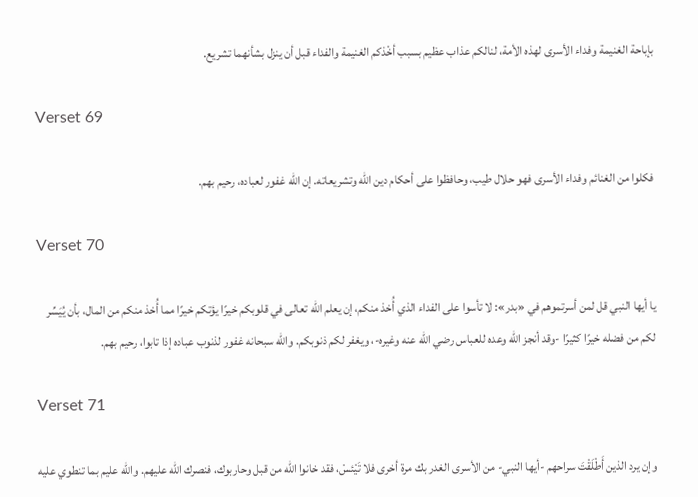بإباحة الغنيمة وفداء الأسرى لهذه الأمة، لنالكم عذاب عظيم بسبب أخْذكم الغنيمة والفداء قبل أن ينزل بشأنهما تشريع.

Verset 69

فكلوا من الغنائم وفداء الأسرى فهو حلال طيب، وحافظوا على أحكام دين الله وتشريعاته. إن الله غفور لعباده، رحيم بهم.

Verset 70

يا أيها النبي قل لمن أسرتموهم في «بدر»: لا تأسوا على الفداء الذي أُخذ منكم، إن يعلم الله تعالى في قلوبكم خيرًا يؤتكم خيرًا مما أُخذ منكم من المال، بأن يُيَسِّر لكم من فضله خيرًا كثيرًا -وقد أنجز الله وعده للعباس رضي الله عنه وغيره-، ويغفر لكم ذنوبكم. والله سبحانه غفور لذنوب عباده إذا تابوا، رحيم بهم.

Verset 71

وإن يرد الذين أَطْلَقْتَ سراحهم -أيها النبي- من الأسرى الغدر بك مرة أخرى فلا تَيْئسْ، فقد خانوا الله من قبل وحاربوك، فنصرك الله عليهم. والله عليم بما تنطوي عليه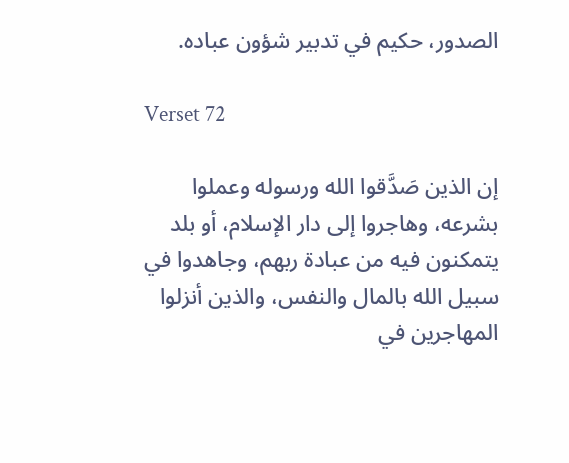الصدور، حكيم في تدبير شؤون عباده.

Verset 72

إن الذين صَدَّقوا الله ورسوله وعملوا بشرعه، وهاجروا إلى دار الإسلام، أو بلد يتمكنون فيه من عبادة ربهم، وجاهدوا في سبيل الله بالمال والنفس، والذين أنزلوا المهاجرين في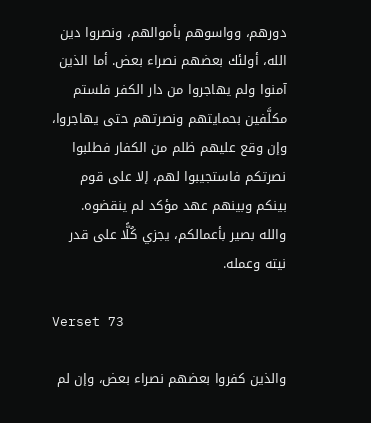دورهم، وواسوهم بأموالهم، ونصروا دين الله، أولئك بعضهم نصراء بعض. أما الذين آمنوا ولم يهاجروا من دار الكفر فلستم مكلَّفين بحمايتهم ونصرتهم حتى يهاجروا، وإن وقع عليهم ظلم من الكفار فطلبوا نصرتكم فاستجيبوا لهم، إلا على قوم بينكم وبينهم عهد مؤكد لم ينقضوه. والله بصير بأعمالكم، يجزي كُلًّا على قدر نيته وعمله.

Verset 73

والذين كفروا بعضهم نصراء بعض، وإن لم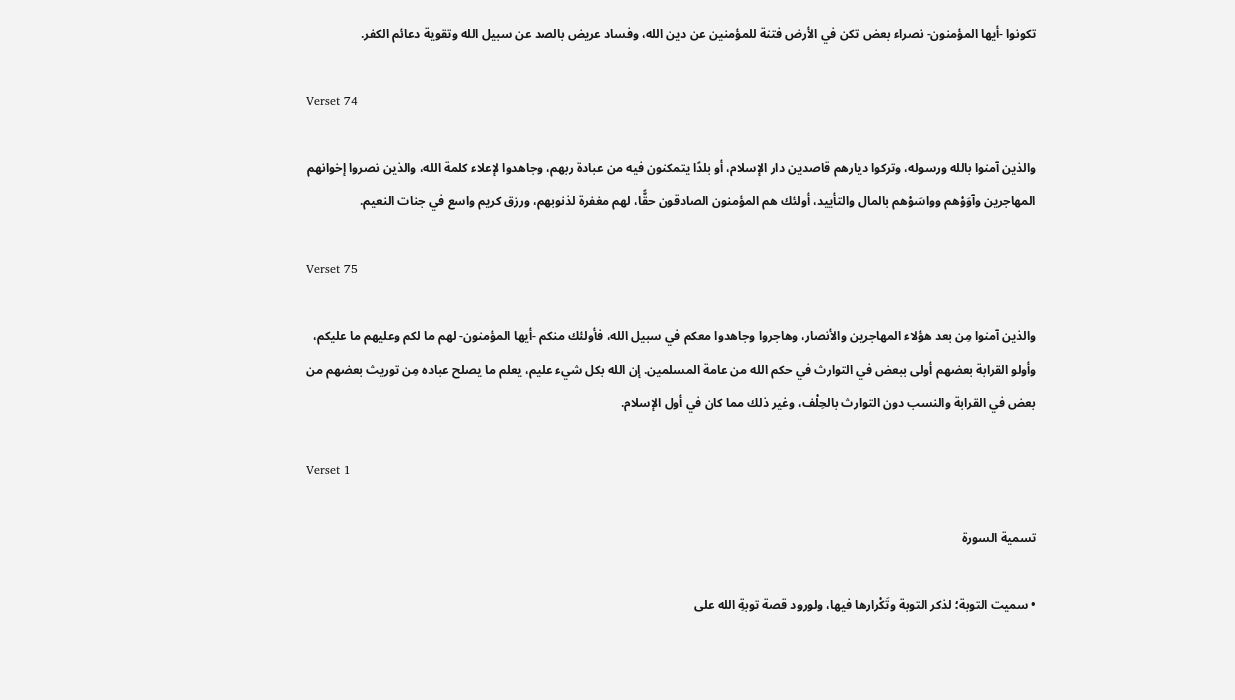تكونوا -أيها المؤمنون- نصراء بعض تكن في الأرض فتنة للمؤمنين عن دين الله، وفساد عريض بالصد عن سبيل الله وتقوية دعائم الكفر.

Verset 74

والذين آمنوا بالله ورسوله، وتركوا ديارهم قاصدين دار الإسلام، أو بلدًا يتمكنون فيه من عبادة ربهم، وجاهدوا لإعلاء كلمة الله، والذين نصروا إخوانهم المهاجرين وآوَوْهم وواسَوْهم بالمال والتأييد، أولئك هم المؤمنون الصادقون حقًّا، لهم مغفرة لذنوبهم، ورزق كريم واسع في جنات النعيم.

Verset 75

والذين آمنوا مِن بعد هؤلاء المهاجرين والأنصار، وهاجروا وجاهدوا معكم في سبيل الله، فأولئك منكم -أيها المؤمنون- لهم ما لكم وعليهم ما عليكم، وأولو القرابة بعضهم أولى ببعض في التوارث في حكم الله من عامة المسلمين. إن الله بكل شيء عليم، يعلم ما يصلح عباده مِن توريث بعضهم من بعض في القرابة والنسب دون التوارث بالحِلْف، وغير ذلك مما كان في أول الإسلام.

Verset 1

تسمية السورة

• سميت التوبة؛ لذكر التوبة وتَكْرارها فيها، ولورود قصة توبةِ الله على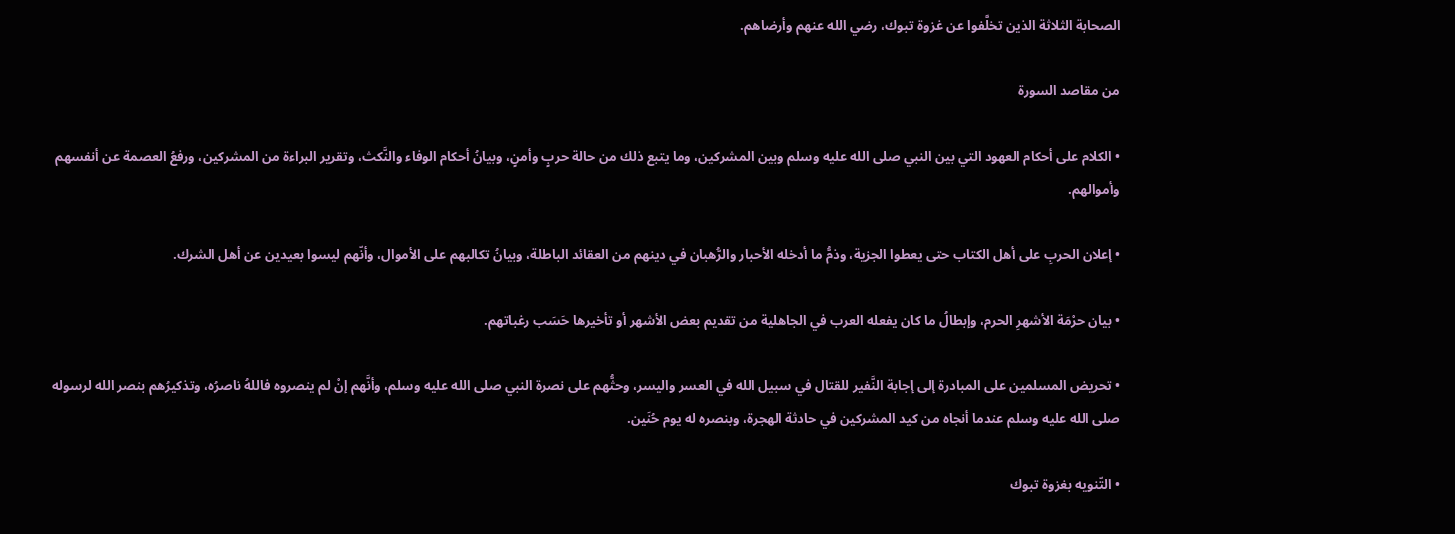الصحابة الثلاثة الذين تخلَّفوا عن غزوة تبوك، رضي الله عنهم وأرضاهم.

من مقاصد السورة

• الكلام على أحكام العهود التي بين النبي صلى الله عليه وسلم وبين المشركين، وما يتبع ذلك من حالة حربٍ وأمنٍ، وبيانُ أحكام الوفاء والنَّكث، وتقرير البراءة من المشركين، ورفعُ العصمة عن أنفسهم وأموالهم.

• إعلان الحربِ على أهل الكتاب حتى يعطوا الجزية، وذمُّ ما أدخله الأحبار والرُّهبان في دينهم من العقائد الباطلة، وبيانُ تكالبهم على الأموال، وأنّهم ليسوا بعيدين عن أهل الشرك.

• بيان حرْمَة الأشهرِ الحرم، وإبطالُ ما كان يفعله العرب في الجاهلية من تقديم بعض الأشهر أو تأخيرها حَسَب رغباتهم.

• تحريض المسلمين على المبادرة إلى إجابة النَّفير للقتال في سبيل الله في العسر واليسر، وحثُّهم على نصرة النبي صلى الله عليه وسلم، وأنَّهم إنْ لم ينصروه فاللهُ ناصرُه، وتذكيرُهم بنصر الله لرسوله صلى الله عليه وسلم عندما أنجاه من كيد المشركين في حادثة الهجرة، وبنصره له يوم حُنَين.

• التّنويه بغزوة تبوك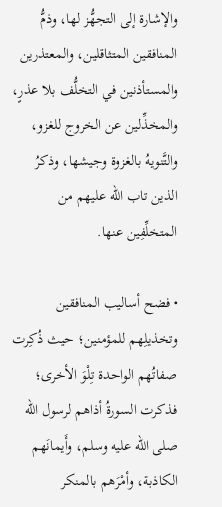والإشارة إلى التجهُّز لها، وذمُّ المنافقين المتثاقلين، والمعتذرين والمستأذنين في التخلُّف بلا عذرٍ، والمخذِّلين عن الخروج للغزو، والتَّنويهُ بالغزوة وجيشها، وذكرُ الذين تاب الله عليهم من المتخلِّفِين عنها.

• فضح أساليب المنافقين وتخذيلِهم للمؤمنين؛ حيث ذُكِرت صفاتُهم الواحدة تِلْوَ الأخرى؛ فذكرت السورةُ أذاهم لرسول الله صلى الله عليه وسلم، وأَيمانَهم الكاذبة، وأمْرَهم بالمنكر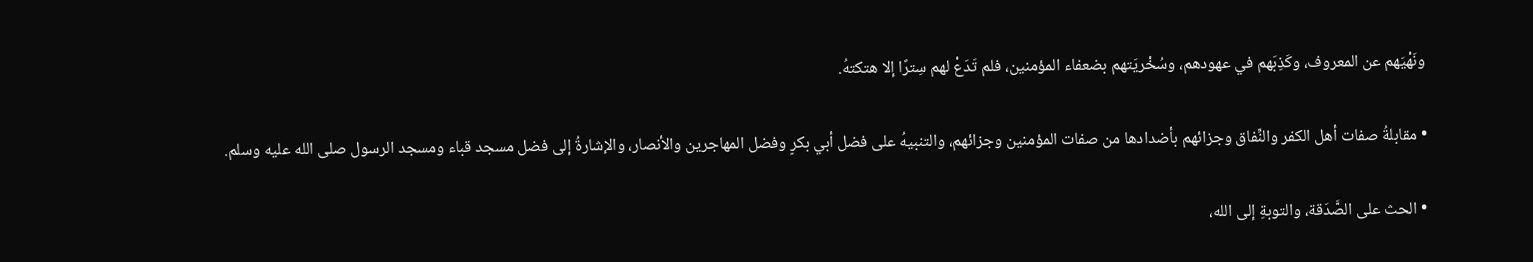ونَهْيَهم عن المعروف، وكَذِبَهم في عهودهم، وسُخْريَتهم بضعفاء المؤمنين، فلم تَدَعْ لهم سِترًا إلا هتكتهُ.

• مقابلةُ صفات أهل الكفر والنِّفاق وجزائهم بأضدادها من صفات المؤمنين وجزائهم، والتنبيهُ على فضل أبي بكرٍ وفضل المهاجرين والأنصار، والإشارةُ إلى فضل مسجد قباء ومسجد الرسول صلى الله عليه وسلم.

• الحث على الصَّدَقة، والتوبةِ إلى الله،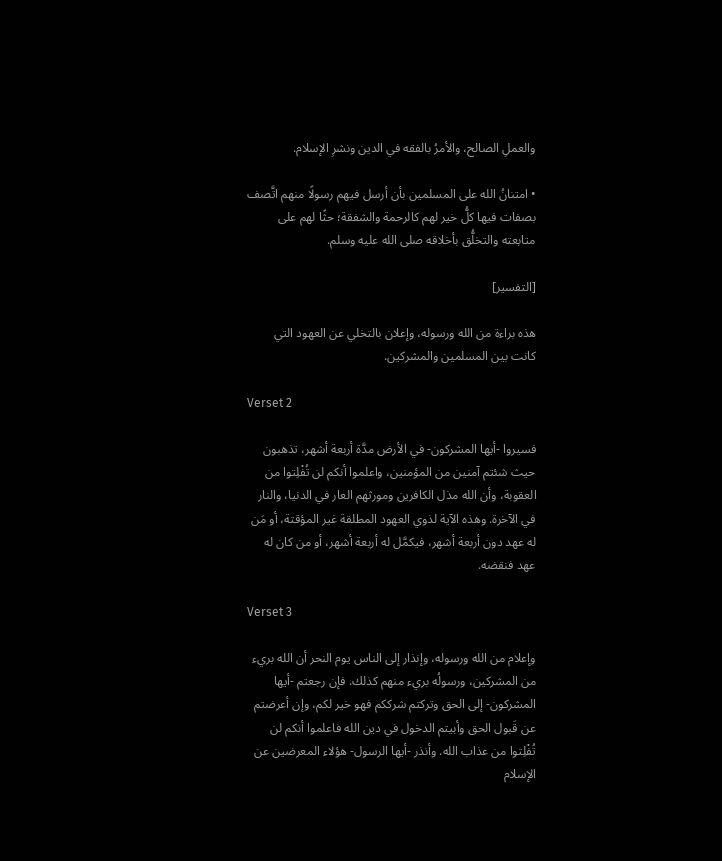والعملِ الصالح، والأمرُ بالفقه في الدين ونشرِ الإسلام.

• امتنانُ الله على المسلمين بأن أرسل فيهم رسولًا منهم اتَّصف بصفات فيها كلُّ خير لهم كالرحمة والشفقة؛ حثًا لهم على متابعته والتخلُّق بأخلاقه صلى الله عليه وسلم.

[التفسير]

هذه براءة من الله ورسوله، وإعلان بالتخلي عن العهود التي كانت بين المسلمين والمشركين.

Verset 2

فسيروا -أيها المشركون- في الأرض مدَّة أربعة أشهر، تذهبون حيث شئتم آمنين من المؤمنين، واعلموا أنكم لن تُفْلِتوا من العقوبة، وأن الله مذل الكافرين ومورثهم العار في الدنيا، والنار في الآخرة. وهذه الآية لذوي العهود المطلقة غير المؤقتة، أو مَن له عهد دون أربعة أشهر، فيكمَّل له أربعة أشهر، أو من كان له عهد فنقضه.

Verset 3

وإعلام من الله ورسوله، وإنذار إلى الناس يوم النحر أن الله بريء من المشركين، ورسولُه بريء منهم كذلك. فإن رجعتم -أيها المشركون- إلى الحق وتركتم شرككم فهو خير لكم، وإن أعرضتم عن قَبول الحق وأبيتم الدخول في دين الله فاعلموا أنكم لن تُفْلِتوا من عذاب الله. وأنذر -أيها الرسول- هؤلاء المعرضين عن الإسلام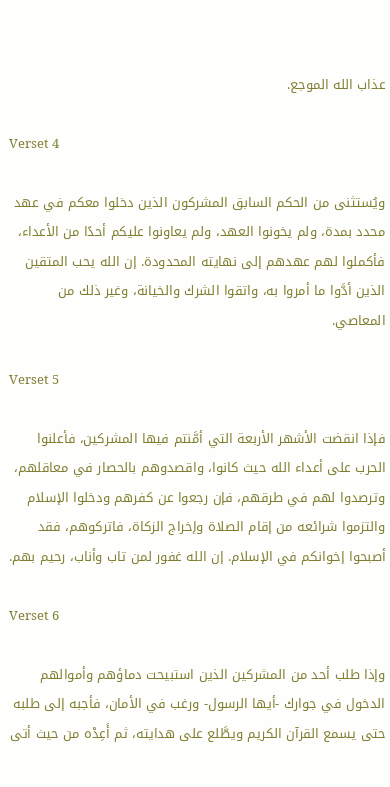عذاب الله الموجع.

Verset 4

ويُستثنى من الحكم السابق المشركون الذين دخلوا معكم في عهد محدد بمدة، ولم يخونوا العهد، ولم يعاونوا عليكم أحدًا من الأعداء، فأكملوا لهم عهدهم إلى نهايته المحدودة. إن الله يحب المتقين الذين أدَّوا ما أمروا به، واتقوا الشرك والخيانة، وغير ذلك من المعاصي.

Verset 5

فإذا انقضت الأشهر الأربعة التي أمَّنتم فيها المشركين، فأعلنوا الحرب على أعداء الله حيث كانوا، واقصدوهم بالحصار في معاقلهم، وترصدوا لهم في طرقهم، فإن رجعوا عن كفرهم ودخلوا الإسلام والتزموا شرائعه من إقام الصلاة وإخراج الزكاة، فاتركوهم، فقد أصبحوا إخوانكم في الإسلام. إن الله غفور لمن تاب وأناب، رحيم بهم.

Verset 6

وإذا طلب أحد من المشركين الذين استبيحت دماؤهم وأموالهم الدخول في جوارك -أيها الرسول- ورغب في الأمان، فأجبه إلى طلبه حتى يسمع القرآن الكريم ويطَّلع على هدايته، ثم أَعِدْه من حيث أتى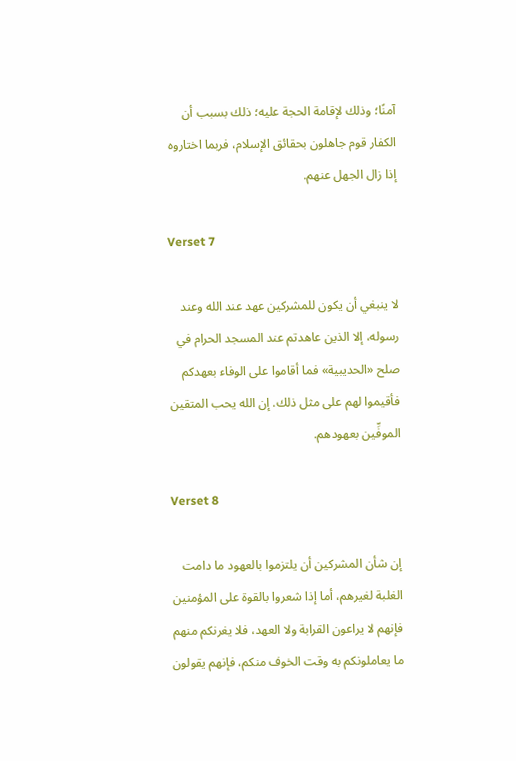آمنًا؛ وذلك لإقامة الحجة عليه؛ ذلك بسبب أن الكفار قوم جاهلون بحقائق الإسلام، فربما اختاروه إذا زال الجهل عنهم.

Verset 7

لا ينبغي أن يكون للمشركين عهد عند الله وعند رسوله، إلا الذين عاهدتم عند المسجد الحرام في صلح «الحديبية» فما أقاموا على الوفاء بعهدكم فأقيموا لهم على مثل ذلك. إن الله يحب المتقين الموفِّين بعهودهم.

Verset 8

إن شأن المشركين أن يلتزموا بالعهود ما دامت الغلبة لغيرهم، أما إذا شعروا بالقوة على المؤمنين فإنهم لا يراعون القرابة ولا العهد، فلا يغرنكم منهم ما يعاملونكم به وقت الخوف منكم، فإنهم يقولون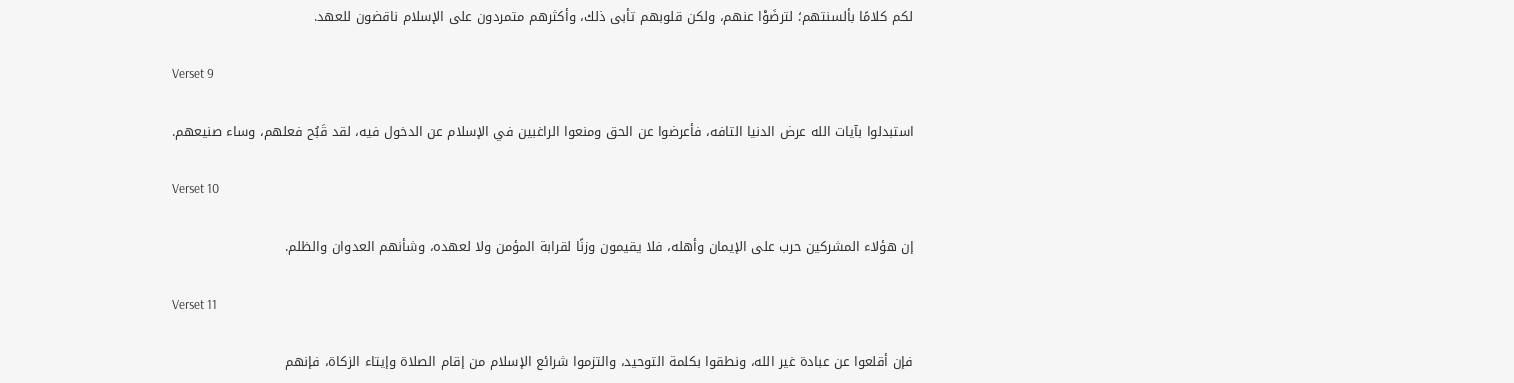لكم كلامًا بألسنتهم؛ لترضَوْا عنهم، ولكن قلوبهم تأبى ذلك، وأكثرهم متمردون على الإسلام ناقضون للعهد.

Verset 9

استبدلوا بآيات الله عرض الدنيا التافه، فأعرضوا عن الحق ومنعوا الراغبين في الإسلام عن الدخول فيه، لقد قَبُح فعلهم، وساء صنيعهم.

Verset 10

إن هؤلاء المشركين حرب على الإيمان وأهله، فلا يقيمون وزنًا لقرابة المؤمن ولا لعهده، وشأنهم العدوان والظلم.

Verset 11

فإن أقلعوا عن عبادة غير الله، ونطقوا بكلمة التوحيد، والتزموا شرائع الإسلام من إقام الصلاة وإيتاء الزكاة، فإنهم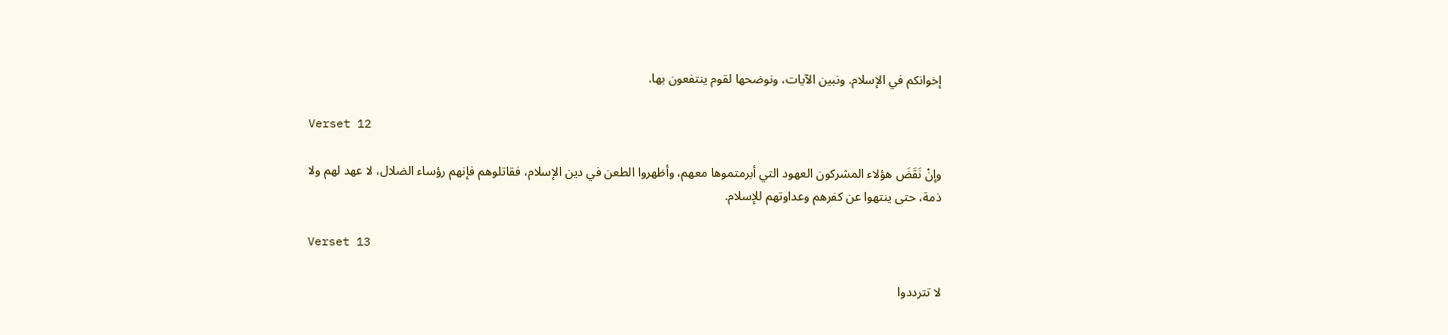إخوانكم في الإسلام. ونبين الآيات، ونوضحها لقوم ينتفعون بها.

Verset 12

وإنْ نَقَضَ هؤلاء المشركون العهود التي أبرمتموها معهم، وأظهروا الطعن في دين الإسلام، فقاتلوهم فإنهم رؤساء الضلال، لا عهد لهم ولا ذمة، حتى ينتهوا عن كفرهم وعداوتهم للإسلام.

Verset 13

لا تترددوا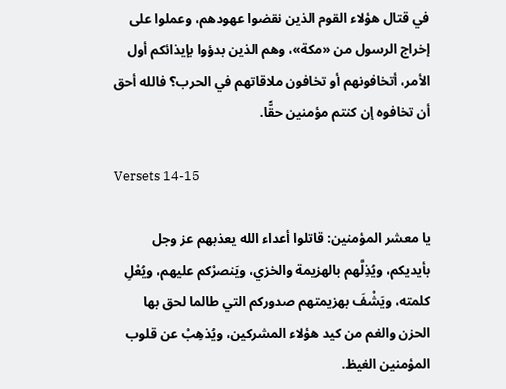في قتال هؤلاء القوم الذين نقضوا عهودهم، وعملوا على إخراج الرسول من «مكة»، وهم الذين بدؤوا بإيذائكم أول الأمر، أتخافونهم أو تخافون ملاقاتهم في الحرب؟ فالله أحق أن تخافوه إن كنتم مؤمنين حقًّا.

Versets 14-15

يا معشر المؤمنين: قاتلوا أعداء الله يعذبهم عز وجل بأيديكم، ويُذِلَّهم بالهزيمة والخزي، ويَنصرْكم عليهم، ويُعْلِ كلمته، ويَشْفَ بهزيمتهم صدوركم التي طالما لحق بها الحزن والغم من كيد هؤلاء المشركين، ويُذهِبْ عن قلوب المؤمنين الغيظ.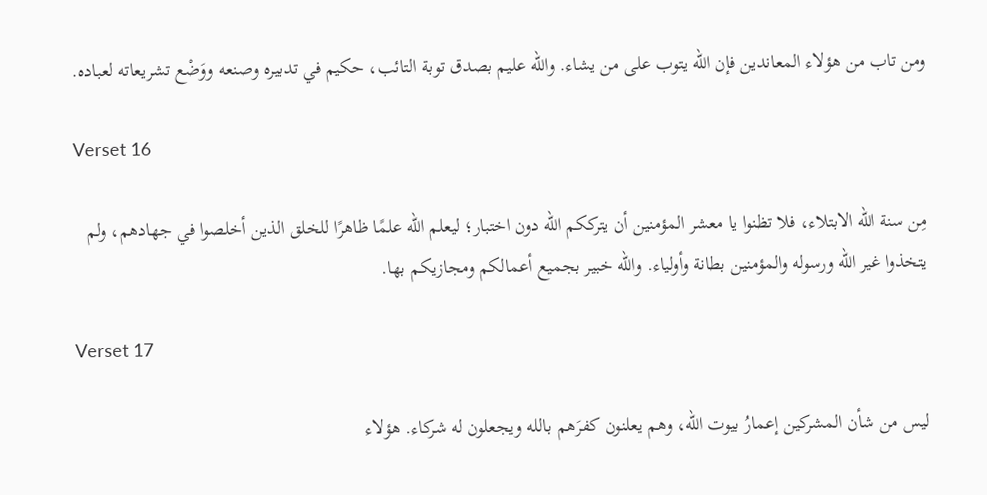ومن تاب من هؤلاء المعاندين فإن الله يتوب على من يشاء. والله عليم بصدق توبة التائب، حكيم في تدبيره وصنعه ووَضْع تشريعاته لعباده.

Verset 16

مِن سنة الله الابتلاء، فلا تظنوا يا معشر المؤمنين أن يترككم الله دون اختبار؛ ليعلم الله علمًا ظاهرًا للخلق الذين أخلصوا في جهادهم، ولم يتخذوا غير الله ورسوله والمؤمنين بطانة وأولياء. والله خبير بجميع أعمالكم ومجازيكم بها.

Verset 17

ليس من شأن المشركين إعمارُ بيوت الله، وهم يعلنون كفرَهم بالله ويجعلون له شركاء. هؤلاء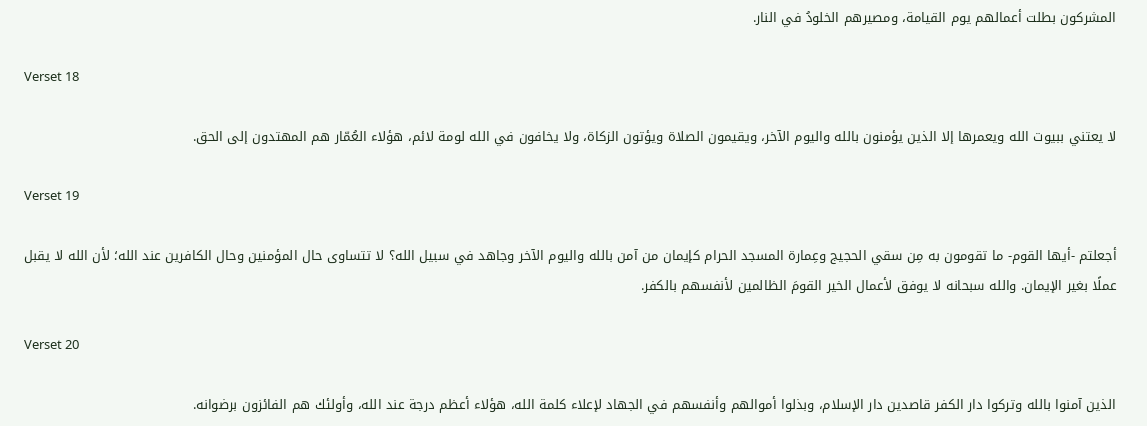المشركون بطلت أعمالهم يوم القيامة، ومصيرهم الخلودُ في النار.

Verset 18

لا يعتني ببيوت الله ويعمرها إلا الذين يؤمنون بالله واليوم الآخر، ويقيمون الصلاة ويؤتون الزكاة، ولا يخافون في الله لومة لائم، هؤلاء العُمّار هم المهتدون إلى الحق.

Verset 19

أجعلتم -أيها القوم- ما تقومون به مِن سقي الحجيج وعِمارة المسجد الحرام كإيمان من آمن بالله واليوم الآخر وجاهد في سبيل الله؟ لا تتساوى حال المؤمنين وحال الكافرين عند الله؛ لأن الله لا يقبل عملًا بغير الإيمان. والله سبحانه لا يوفق لأعمال الخير القومَ الظالمين لأنفسهم بالكفر.

Verset 20

الذين آمنوا بالله وتركوا دار الكفر قاصدين دار الإسلام، وبذلوا أموالهم وأنفسهم في الجهاد لإعلاء كلمة الله، هؤلاء أعظم درجة عند الله، وأولئك هم الفائزون برضوانه.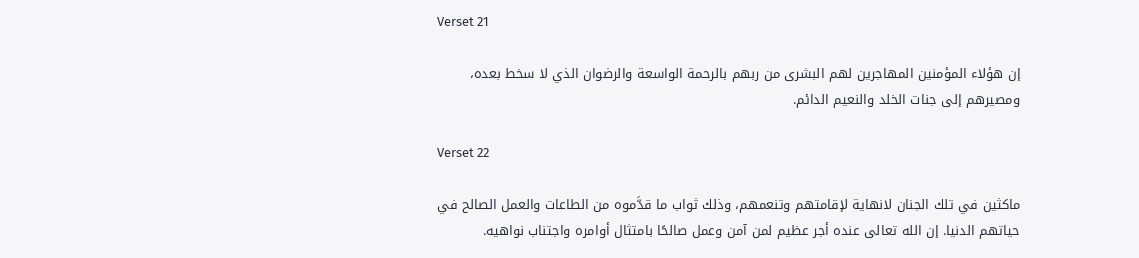Verset 21

إن هؤلاء المؤمنين المهاجرين لهم البشرى من ربهم بالرحمة الواسعة والرضوان الذي لا سخط بعده، ومصيرهم إلى جنات الخلد والنعيم الدائم.

Verset 22

ماكثين في تلك الجنان لانهاية لإقامتهم وتنعمهم، وذلك ثواب ما قدَّموه من الطاعات والعمل الصالح في حياتهم الدنيا. إن الله تعالى عنده أجر عظيم لمن آمن وعمل صالحًا بامتثال أوامره واجتناب نواهيه.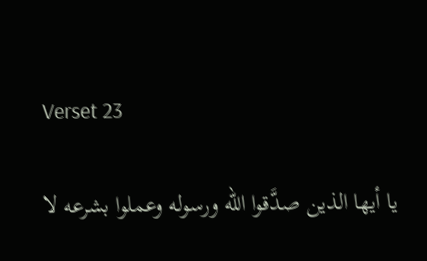Verset 23

يا أيها الذين صدَّقوا الله ورسوله وعملوا بشرعه لا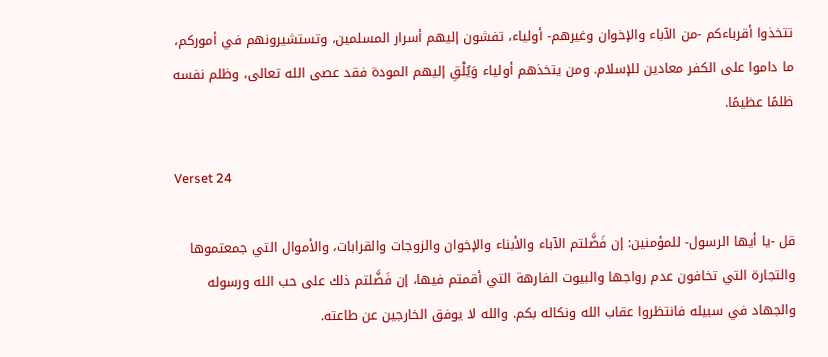تتخذوا أقرباءكم -من الآباء والإخوان وغيرهم- أولياء، تفشون إليهم أسرار المسلمين، وتستشيرونهم في أموركم، ما داموا على الكفر معادين للإسلام. ومن يتخذهم أولياء وَيُلْقِ إليهم المودة فقد عصى الله تعالى، وظلم نفسه ظلمًا عظيمًا.

Verset 24

قل -يا أيها الرسول- للمؤمنين: إن فَضَّلتم الآباء والأبناء والإخوان والزوجات والقرابات، والأموال التي جمعتموها والتجارة التي تخافون عدم رواجها والبيوت الفارهة التي أقمتم فيها، إن فَضَّلتم ذلك على حب الله ورسوله والجهاد في سبيله فانتظروا عقاب الله ونكاله بكم. والله لا يوفق الخارجين عن طاعته.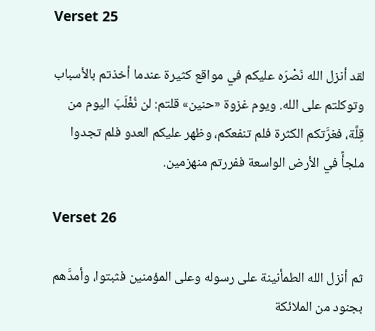Verset 25

لقد أنزل الله نَصْرَه عليكم في مواقع كثيرة عندما أخذتم بالأسباب وتوكلتم على الله. ويوم غزوة «حنين» قلتم: لن نُغْلَبَ اليوم من قِلَّة، فغرَّتكم الكثرة فلم تنفعكم، وظهر عليكم العدو فلم تجدوا ملجأً في الأرض الواسعة ففررتم منهزمين.

Verset 26

ثم أنزل الله الطمأنينة على رسوله وعلى المؤمنين فثبتوا، وأمدَّهم بجنود من الملائكة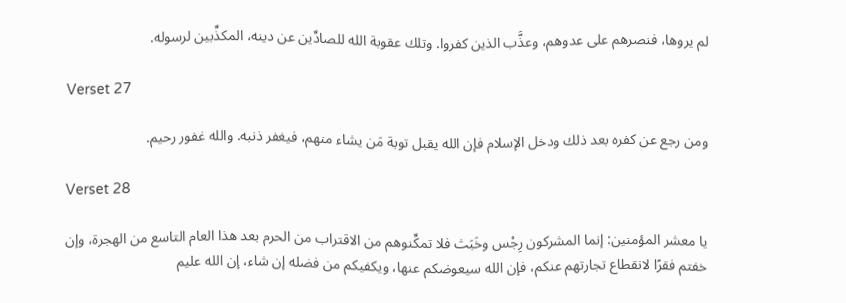لم يروها، فنصرهم على عدوهم، وعذَّب الذين كفروا. وتلك عقوبة الله للصادِّين عن دينه، المكذِّبين لرسوله.

Verset 27

ومن رجع عن كفره بعد ذلك ودخل الإسلام فإن الله يقبل توبة مَن يشاء منهم، فيغفر ذنبه. والله غفور رحيم.

Verset 28

يا معشر المؤمنين: إنما المشركون رِجْس وخَبَث فلا تمكِّنوهم من الاقتراب من الحرم بعد هذا العام التاسع من الهجرة، وإن خفتم فقرًا لانقطاع تجارتهم عنكم، فإن الله سيعوضكم عنها، ويكفيكم من فضله إن شاء، إن الله عليم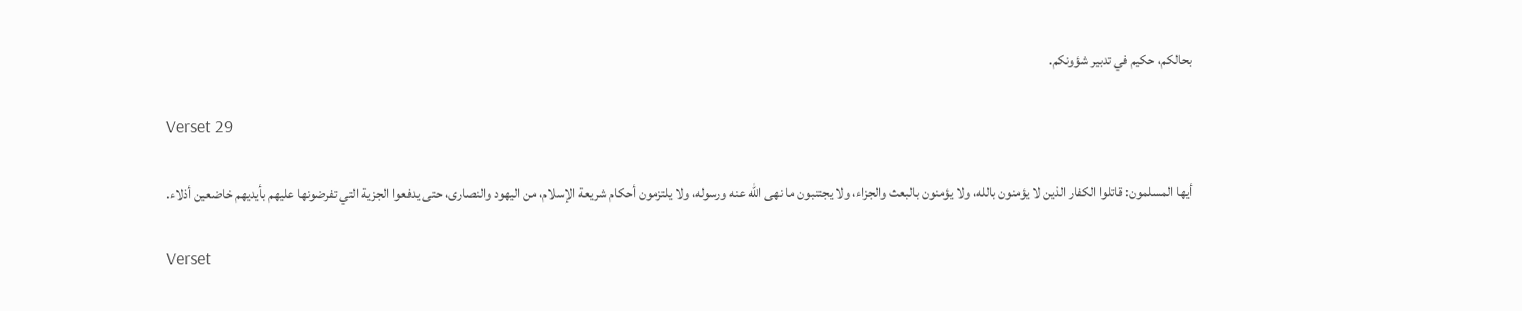بحالكم، حكيم في تدبير شؤونكم.

Verset 29

أيها المسلمون: قاتلوا الكفار الذين لا يؤمنون بالله، ولا يؤمنون بالبعث والجزاء، ولا يجتنبون ما نهى الله عنه ورسوله، ولا يلتزمون أحكام شريعة الإسلام، من اليهود والنصارى، حتى يدفعوا الجزية التي تفرضونها عليهم بأيديهم خاضعين أذلاء.

Verset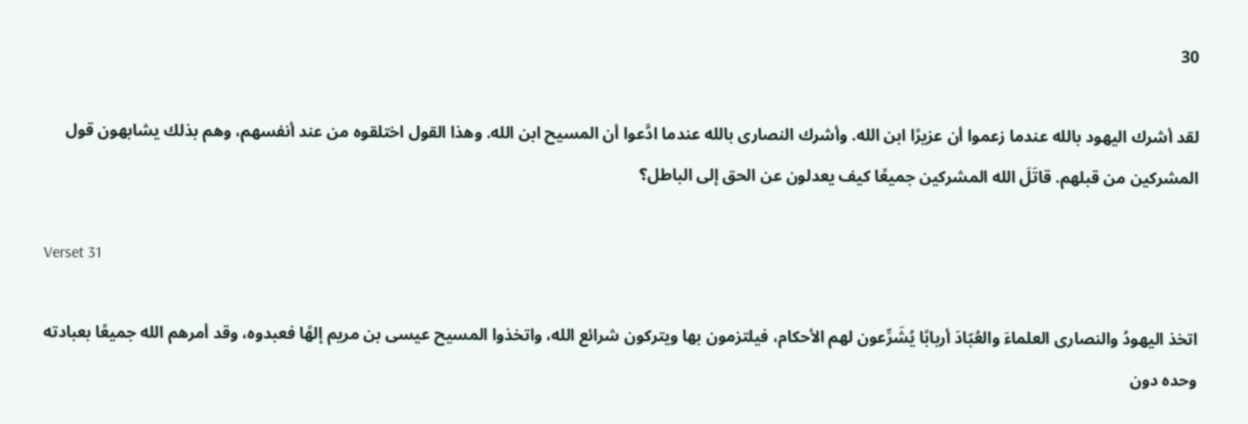30

لقد أشرك اليهود بالله عندما زعموا أن عزيرًا ابن الله. وأشرك النصارى بالله عندما ادَّعوا أن المسيح ابن الله. وهذا القول اختلقوه من عند أنفسهم، وهم بذلك يشابهون قول المشركين من قبلهم. قاتَلَ الله المشركين جميعًا كيف يعدلون عن الحق إلى الباطل؟

Verset 31

اتخذ اليهودُ والنصارى العلماءَ والعُبّادَ أربابًا يُشَرِّعون لهم الأحكام، فيلتزمون بها ويتركون شرائع الله، واتخذوا المسيح عيسى بن مريم إلهًا فعبدوه، وقد أمرهم الله جميعًا بعبادته وحده دون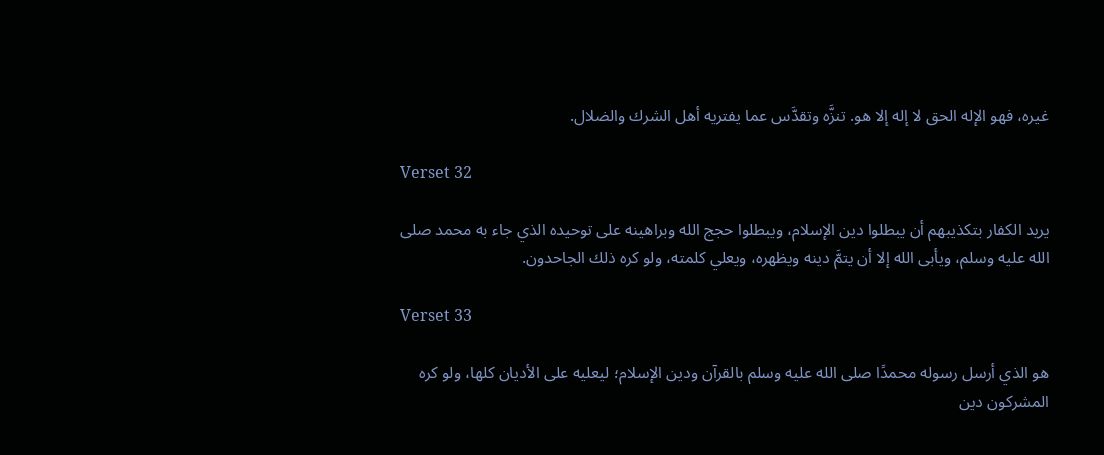غيره، فهو الإله الحق لا إله إلا هو. تنزَّه وتقدَّس عما يفتريه أهل الشرك والضلال.

Verset 32

يريد الكفار بتكذيبهم أن يبطلوا دين الإسلام، ويبطلوا حجج الله وبراهينه على توحيده الذي جاء به محمد صلى الله عليه وسلم، ويأبى الله إلا أن يتمَّ دينه ويظهره، ويعلي كلمته، ولو كره ذلك الجاحدون.

Verset 33

هو الذي أرسل رسوله محمدًا صلى الله عليه وسلم بالقرآن ودين الإسلام؛ ليعليه على الأديان كلها، ولو كره المشركون دين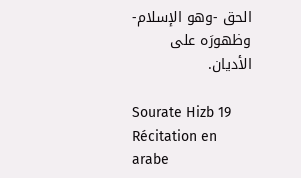الحق -وهو الإسلام- وظهورَه على الأديان.

Sourate Hizb 19 Récitation en arabe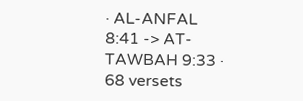· AL-ANFAL 8:41 -> AT-TAWBAH 9:33 · 68 versets